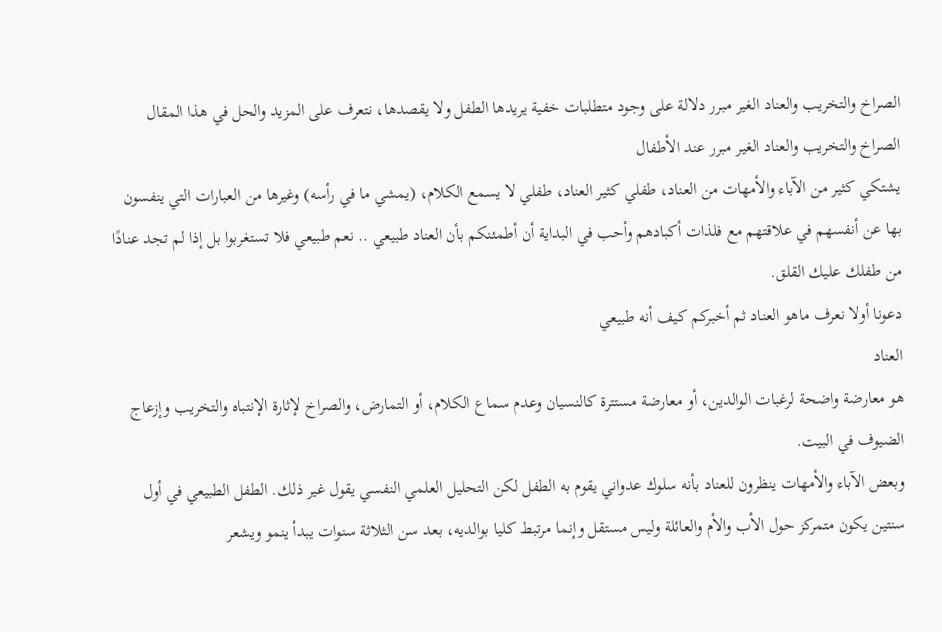الصراخ والتخريب والعناد الغير مبرر دلالة على وجود متطلبات خفية يريدها الطفل ولا يقصدها، نتعرف على المزيد والحل في هذا المقال
الصراخ والتخريب والعناد الغير مبرر عند الأطفال
يشتكي كثير من الآباء والأمهات من العناد، طفلي كثير العناد، طفلي لا يسمع الكلام، (يمشي ما في رأسه) وغيرها من العبارات التي ينفسون بها عن أنفسهم في علاقتهم مع فلذات أكبادهم وأحب في البداية أن أطمئنكم بأن العناد طبيعي .. نعم طبيعي فلا تستغربوا بل إذا لم تجد عنادًا من طفلك عليك القلق.
دعونا أولا نعرف ماهو العناد ثم أخبركم كيف أنه طبيعي
العناد
هو معارضة واضحة لرغبات الوالدين، أو معارضة مستترة كالنسيان وعدم سماع الكلام، أو التمارض، والصراخ لإثارة الإنتباه والتخريب وإزعاج الضيوف في البيت.
وبعض الآباء والأمهات ينظرون للعناد بأنه سلوك عدواني يقوم به الطفل لكن التحليل العلمي النفسي يقول غير ذلك. الطفل الطبيعي في أول سنتين يكون متمركز حول الأب والأم والعائلة وليس مستقل وإنما مرتبط كليا بوالديه، بعد سن الثلاثة سنوات يبدأ ينمو ويشعر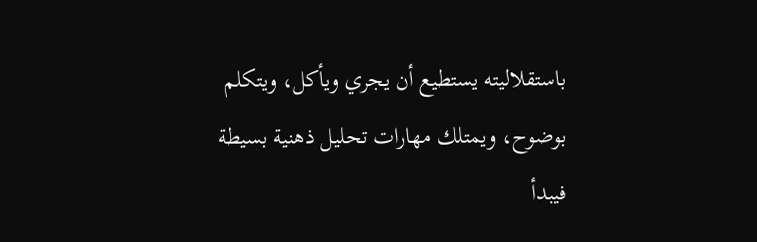باستقلاليته يستطيع أن يجري ويأكل، ويتكلم بوضوح، ويمتلك مهارات تحليل ذهنية بسيطة فيبدأ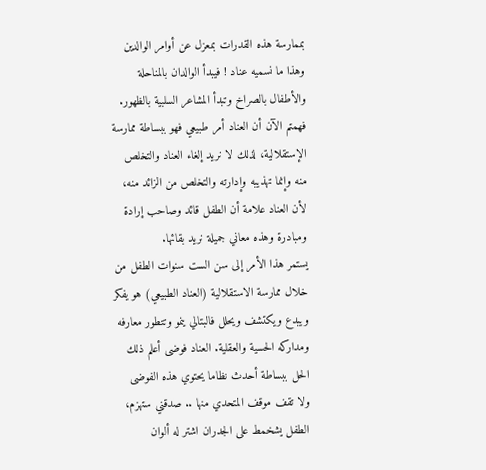بممارسة هذه القدرات بمعزل عن أوامر الوالدين وهذا ما نسميه عناد ! فيبدأ الوالدان بالمناحلة والأطفال بالصراخ وتبدأ المشاعر السلبية بالظهور. فهمتم الآن أن العناد أمر طبيعي فهو ببساطة ممارسة الإستقلالية، لذلك لا نريد إلغاء العناد والتخلص منه وإنما تهذيبه وإدارته والتخلص من الزائد منه، لأن العناد علامة أن الطفل قائد وصاحب إرادة ومبادرة وهذه معاني جميلة نريد بقائها.
يستمر هذا الأمر إلى سن الست سنوات الطفل من خلال ممارسة الاستقلالية (العناد الطبيعي) هو يفكر ويبدع ويكتشف ويحلل فالبتالي ينمو وتتطور معارفه ومداركه الحسية والعقلية. العناد فوضى أعلم ذلك الحل ببساطة أحدث نظاما يحتوي هذه الفوضى ولا تقف موقف المتحدي منها .. صدقني ستهزم، الطفل يشخمط على الجدران اشتر له ألوان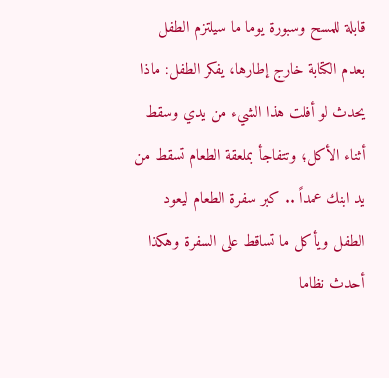قابلة للمسح وسبورة يوما ما سيلتزم الطفل بعدم الكتابة خارج إطارها، يفكر الطفل: ماذا يحدث لو أفلت هذا الشيء من يدي وسقط أثناء الأكل؛ وتتفاجأ بملعقة الطعام تسقط من يد ابنك عمداً .. كبر سفرة الطعام ليعود الطفل ويأكل ما تساقط على السفرة وهكذا أحدث نظاما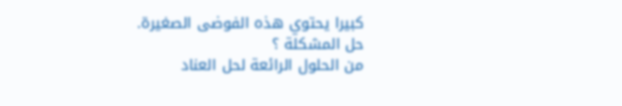كبيرا يحتوي هذه الفوضى الصغيرة.
حل المشكلة ؟
من الحلول الرائعة لحل العناد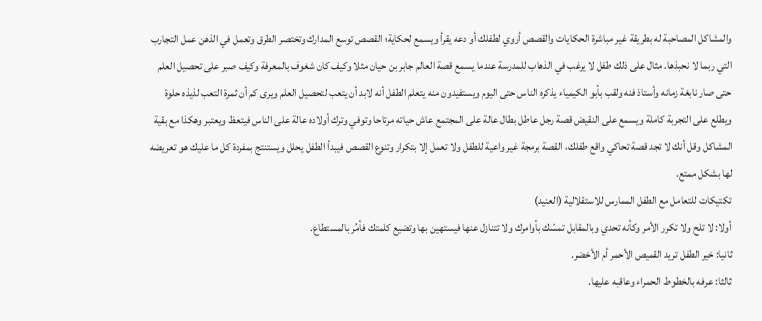والمشاكل المصاحبة له بطريقة غير مباشرة الحكايات والقصص أروي لطفلك أو دعه يقرأ ويسمع لحكاية؛ القصص توسع المدارك وتختصر الطرق وتعمل في الذهن عمل التجارب التي ربما لا نحبذها. مثال على ذلك طفل لا يرغب في الذهاب للمدرسة عندما يسمع قصة العالم جابر بن حيان مثلا وكيف كان شغوف بالمعرفة وكيف صبر على تحصيل العلم حتى صار نابغة زمانه وأستاذ فنه ولقب بأبو الكيمياء يذكره الناس حتى اليوم ويستفيدون منه يتعلم الطفل أنه لابد أن يتعب لتحصيل العلم ويرى كم أن ثمرة التعب لذيذه حلوة ويطلع على التجربة كاملة ويسمع على النقيض قصة رجل عاطل بطال عالة على المجتمع عاش حياته مرتاحا وتوفي وترك أولاده عالة على الناس فيتعظ ويعتبر وهكذا مع بقية المشاكل وقل أنك لا تجد قصة تحاكي واقع طفلك، القصة برمجة غير واعية للطفل ولا تعمل إلا بتكرار وتنوع القصص فيبدأ الطفل يحلل ويستنتج بمفردة كل ما عليك هو تعريضه لها بشكل ممتع.
تكتيكات للتعامل مع الطفل الممارس للاستقلالية (العنيد)
أولا: لا تلح ولا تكرر الأمر وكأنه تحدي وبالمقابل تمسّك بأوامرك ولا تتنازل عنها فيستهين بها وتضيع كلمتك فأمُر بالمستطاع.
ثانيا: خير الطفل تريد القميص الأحمر أم الأخضر.
ثالثا: عرفه بالخطوط الحمراء وعاقبه عليها.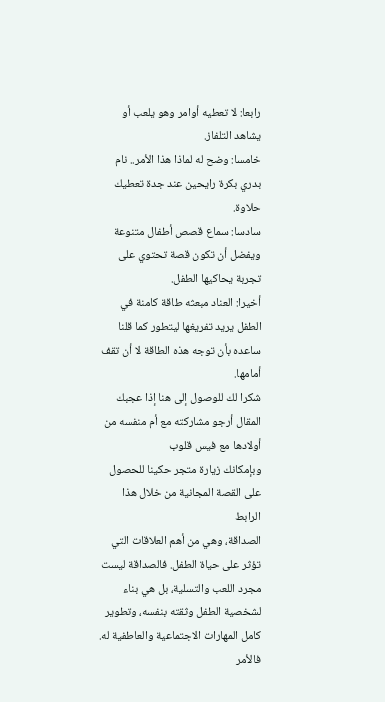رابعا: لا تعطيه أوامر وهو يلعب أو يشاهد التلفاز.
خامسا: وضح له لماذا هذا الأمر.. نام بدري بكرة رايحين عند جدة تعطيك حلاوة.
سادسا: سماع قصص أطفال متنوعة ويفضل أن تكون قصة تحتوي على تجربة يحاكيها الطفل.
أخيرا: العناد مبعثه طاقة كامنة في الطفل يريد تفريغها ليتطور كما قلنا ساعده بأن توجه هذه الطاقة لا أن تقف أمامها.
شكرا لك للوصول إلى هنا إذا عجبك المقال أرجو مشاركته مع أم منفسه من أولادها مع فيس قلوب
وبإمكانك زيارة متجر حكينا للحصول على القصة المجانية من خلال هذا الرابط
الصداقة، وهي من أهم العلاقات التي تؤثر على حياة الطفل. فالصداقة ليست مجرد اللعب والتسلية، بل هي بناء لشخصية الطفل وثقته بنفسه، وتطوير كامل المهارات الاجتماعية والعاطفية له. فالأمر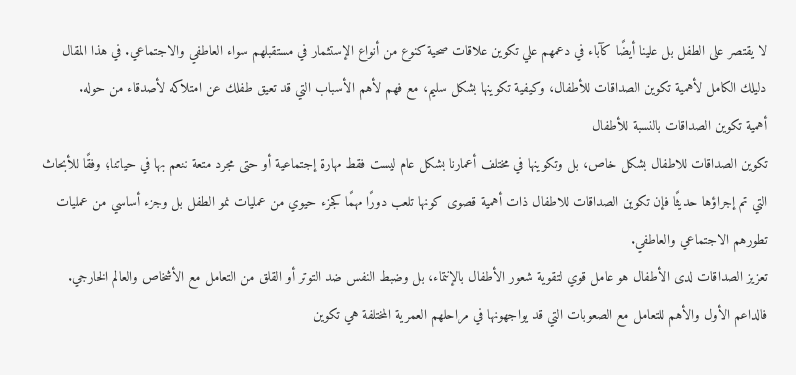لا يقتصر على الطفل بل علينا أيضًا كآباء في دعمهم علي تكوين علاقات صحية كنوع من أنواع الإستثمار في مستقبلهم سواء العاطفي والاجتماعي. في هذا المقال دليلك الكامل لأهمية تكوين الصداقات للأطفال، وكيفية تكوينها بشكل سليم، مع فهم لأهم الأسباب التي قد تعيق طفلك عن امتلاكه لأصدقاء من حوله.
أهمية تكوين الصداقات بالنسبة للأطفال
تكوين الصداقات للاطفال بشكل خاص، بل وتكوينها في مختلف أعمارنا بشكل عام ليست فقط مهارة إجتماعية أو حتى مجرد متعة ننعم بها في حياتنا؛ وفقًا للأبحاث التي تم إجراؤها حديثًا فإن تكوين الصداقات للاطفال ذات أهمية قصوى كونها تلعب دورًا مهمًا كجزء حيوي من عمليات نمو الطفل بل وجزء أساسي من عمليات تطورهم الاجتماعي والعاطفي.
تعزيز الصداقات لدى الأطفال هو عامل قوي لتقوية شعور الأطفال بالإنتماء، بل وضبط النفس ضد التوتر أو القلق من التعامل مع الأشخاص والعالم الخارجي.
فالداعم الأول والأهم للتعامل مع الصعوبات التي قد يواجهونها في مراحلهم العمرية المختلفة هي تكوين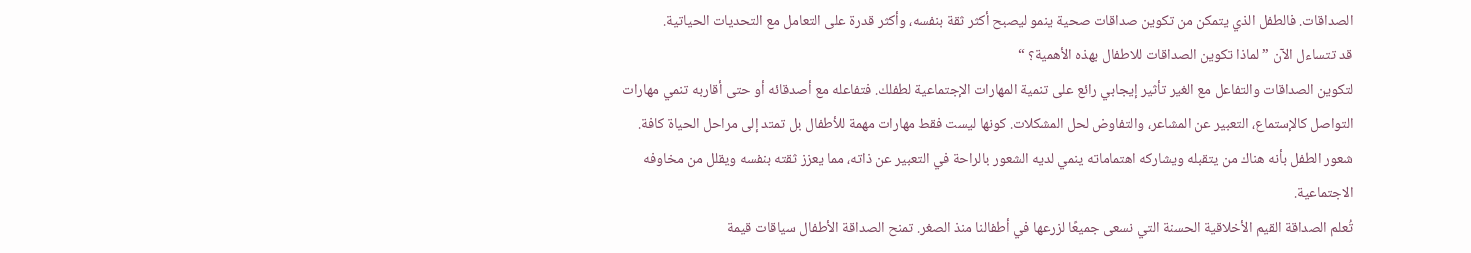الصداقات. فالطفل الذي يتمكن من تكوين صداقات صحية ينمو ليصبح أكثر ثقة بنفسه، وأكثر قدرة على التعامل مع التحديات الحياتية.
قد تتساءل الآن ” لماذا تكوين الصداقات للاطفال بهذه الأهمية؟ “
لتكوين الصداقات والتفاعل مع الغير تأثير إيجابي رائع على تنمية المهارات الإجتماعية لطفلك. فتفاعله مع أصدقائه أو حتى أقاربه تنمي مهارات التواصل كالإستماع، التعبير عن المشاعر، والتفاوض لحل المشكلات. كونها ليست فقط مهارات مهمة للأطفال بل تمتد إلى مراحل الحياة كافة.
شعور الطفل بأنه هناك من يتقبله ويشاركه اهتماماته ينمي لديه الشعور بالراحة في التعبير عن ذاته، مما يعزز ثقته بنفسه ويقلل من مخاوفه الاجتماعية.
تُعلم الصداقة القيم الأخلاقية الحسنة التي نسعى جميعًا لزرعها في أطفالنا منذ الصغر. تمنح الصداقة الأطفال سياقات قيمة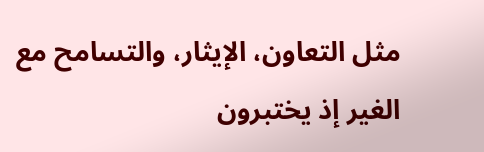مثل التعاون، الإيثار، والتسامح مع الغير إذ يختبرون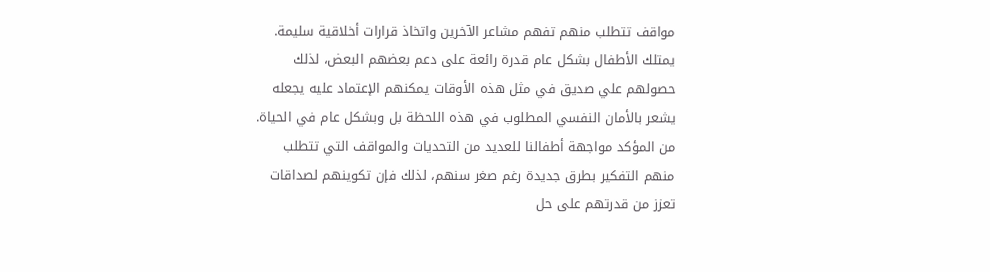مواقف تتطلب منهم تفهم مشاعر الآخرين واتخاذ قرارات أخلاقية سليمة.
يمتلك الأطفال بشكل عام قدرة رائعة على دعم بعضهم البعض، لذلك حصولهم علي صديق في مثل هذه الأوقات يمكنهم الإعتماد عليه يجعله يشعر بالأمان النفسي المطلوب في هذه اللحظة بل وبشكل عام في الحياة.
من المؤكد مواجهة أطفالنا للعديد من التحديات والمواقف التي تتطلب منهم التفكير بطرق جديدة رغم صغر سنهم، لذلك فإن تكوينهم لصداقات تعزز من قدرتهم على حل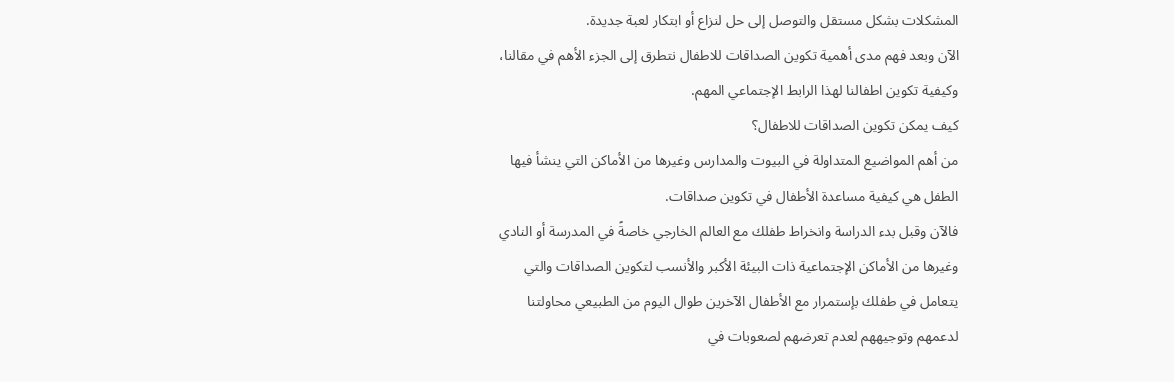المشكلات بشكل مستقل والتوصل إلى حل لنزاع أو ابتكار لعبة جديدة.
الآن وبعد فهم مدى أهمية تكوين الصداقات للاطفال نتطرق إلى الجزء الأهم في مقالنا، وكيفية تكوين اطفالنا لهذا الرابط الإجتماعي المهم.
كيف يمكن تكوين الصداقات للاطفال؟
من أهم المواضيع المتداولة في البيوت والمدارس وغيرها من الأماكن التي ينشأ فيها الطفل هي كيفية مساعدة الأطفال في تكوين صداقات.
فالآن وقبل بدء الدراسة وانخراط طفلك مع العالم الخارجي خاصةً في المدرسة أو النادي وغيرها من الأماكن الإجتماعية ذات البيئة الأكبر والأنسب لتكوين الصداقات والتي يتعامل في طفلك بإستمرار مع الأطفال الآخرين طوال اليوم من الطبيعي محاولتنا لدعمهم وتوجيههم لعدم تعرضهم لصعوبات في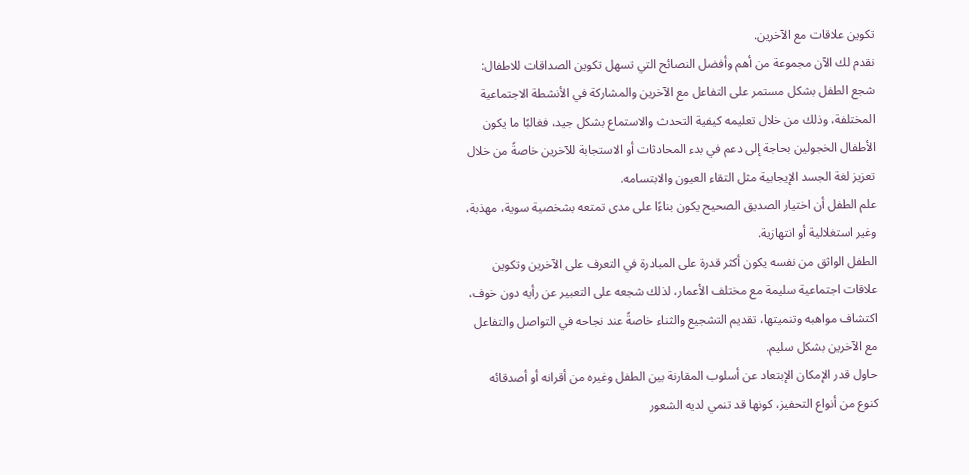تكوين علاقات مع الآخرين.
نقدم لك الآن مجموعة من أهم وأفضل النصائح التي تسهل تكوين الصداقات للاطفال:
شجع الطفل بشكل مستمر على التفاعل مع الآخرين والمشاركة في الأنشطة الاجتماعية المختلفة، وذلك من خلال تعليمه كيفية التحدث والاستماع بشكل جيد، فغالبًا ما يكون الأطفال الخجولين بحاجة إلى دعم في بدء المحادثات أو الاستجابة للآخرين خاصةً من خلال تعزيز لغة الجسد الإيجابية مثل التقاء العيون والابتسامه.
علم الطفل أن اختيار الصديق الصحيح يكون بناءًا على مدى تمتعه بشخصية سوية، مهذبة، وغير استغلالية أو انتهازية.
الطفل الواثق من نفسه يكون أكثر قدرة على المبادرة في التعرف على الآخرين وتكوين علاقات اجتماعية سليمة مع مختلف الأعمار، لذلك شجعه على التعبير عن رأيه دون خوف، اكتشاف مواهبه وتنميتها، تقديم التشجيع والثناء خاصةً عند نجاحه في التواصل والتفاعل مع الآخرين بشكل سليم.
حاول قدر الإمكان الإبتعاد عن أسلوب المقارنة بين الطفل وغيره من أقرانه أو أصدقائه كنوع من أنواع التحفيز، كونها قد تنمي لديه الشعور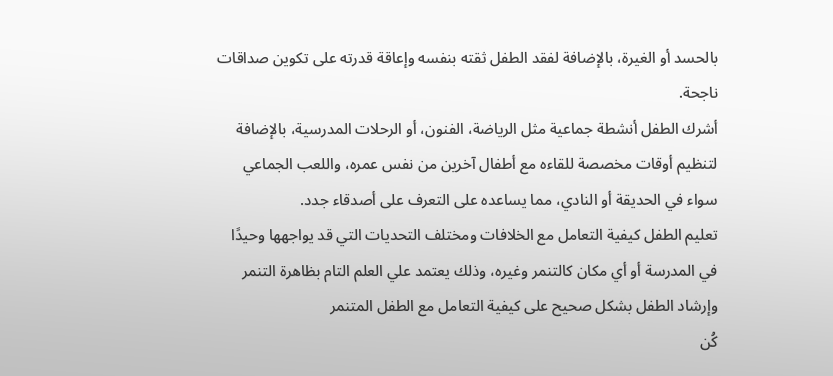بالحسد أو الغيرة، بالإضافة لفقد الطفل ثقته بنفسه وإعاقة قدرته على تكوين صداقات ناجحة.
أشرك الطفل أنشطة جماعية مثل الرياضة، الفنون، أو الرحلات المدرسية، بالإضافة لتنظيم أوقات مخصصة للقاءه مع أطفال آخرين من نفس عمره، واللعب الجماعي سواء في الحديقة أو النادي، مما يساعده على التعرف على أصدقاء جدد.
تعليم الطفل كيفية التعامل مع الخلافات ومختلف التحديات التي قد يواجهها وحيدًا في المدرسة أو أي مكان كالتنمر وغيره، وذلك يعتمد علي العلم التام بظاهرة التنمر وإرشاد الطفل بشكل صحيح على كيفية التعامل مع الطفل المتنمر
كُن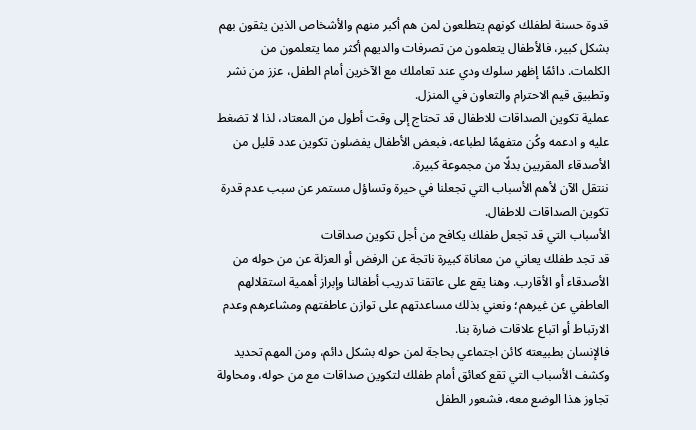قدوة حسنة لطفلك كونهم يتطلعون لمن هم أكبر منهم والأشخاص الذين يثقون بهم بشكل كبير، فالأطفال يتعلمون من تصرفات والديهم أكثر مما يتعلمون من الكلمات. دائمًا إظهر سلوك ودي عند تعاملك مع الآخرين أمام الطفل، عزز من نشر وتطبيق قيم الاحترام والتعاون في المنزل.
عملية تكوين الصداقات للاطفال قد تحتاج إلى وقت أطول من المعتاد، لذا لا تضغط عليه و ادعمه وكُن متفهمًا لطباعه، فبعض الأطفال يفضلون تكوين عدد قليل من الأصدقاء المقربين بدلًا من مجموعة كبيرة.
ننتقل الآن لأهم الأسباب التي تجعلنا في حيرة وتساؤل مستمر عن سبب عدم قدرة تكوين الصداقات للاطفال.
الأسباب التي قد تجعل طفلك يكافح من أجل تكوين صداقات
قد تجد طفلك يعاني من معاناة كبيرة ناتجة عن الرفض أو العزلة عن من حوله من الأصدقاء أو الأقارب. وهنا يقع على عاتقنا تدريب أطفالنا وإبراز أهمية استقلالهم العاطفي عن غيرهم؛ ونعني بذلك مساعدتهم على توازن عاطفتهم ومشاعرهم وعدم الارتباط أو اتباع علاقات ضارة بنا.
فالإنسان بطبيعته كائن اجتماعي بحاجة لمن حوله بشكل دائم، ومن المهم تحديد وكشف الأسباب التي تقع كعائق أمام طفلك لتكوين صداقات مع من حوله، ومحاولة تجاوز هذا الوضع معه، فشعور الطفل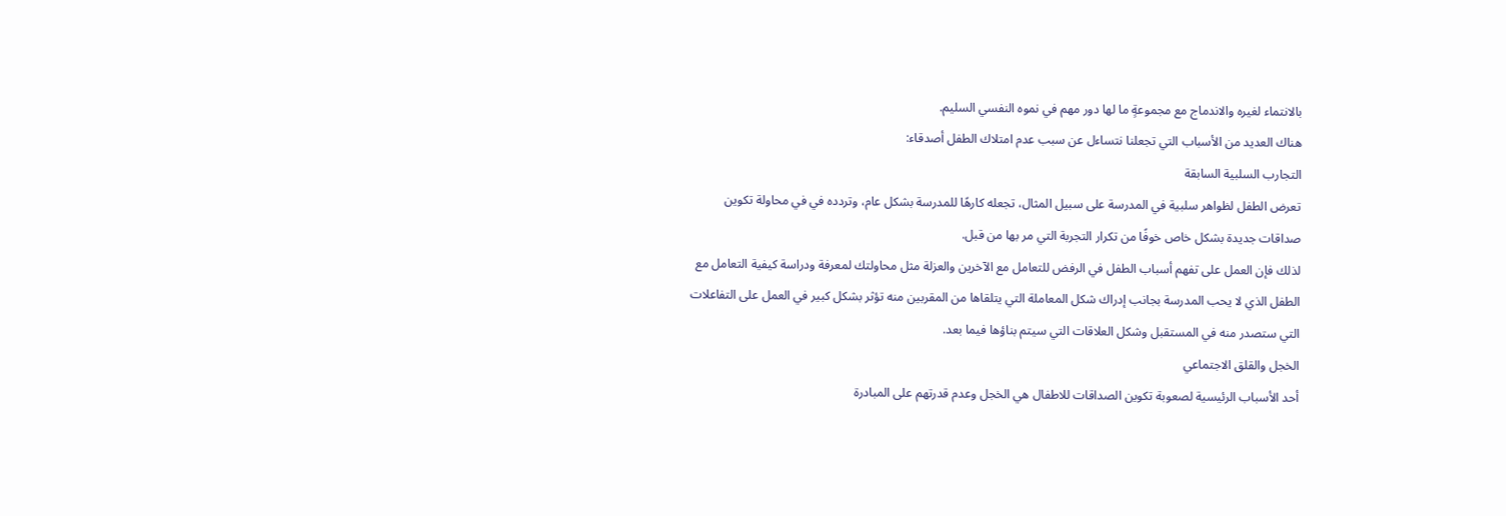بالانتماء لغيره والاندماج مع مجموعةٍ ما لها دور مهم في نموه النفسي السليم.
هناك العديد من الأسباب التي تجعلنا نتساءل عن سبب عدم امتلاك الطفل أصدقاء:
التجارب السلبية السابقة
تعرض الطفل لظواهر سلبية في المدرسة على سبيل المثال، تجعله كارهًا للمدرسة بشكل عام، وتردده في في محاولة تكوين صداقات جديدة بشكل خاص خوفًا من تكرار التجربة التي مر بها من قبل.
لذلك فإن العمل على تفهم أسباب الطفل في الرفض للتعامل مع الآخرين والعزلة مثل محاولتك لمعرفة ودراسة كيفية التعامل مع الطفل الذي لا يحب المدرسة بجانب إدراك شكل المعاملة التي يتلقاها من المقربين منه تؤثر بشكل كبير في العمل على التفاعلات التي ستصدر منه في المستقبل وشكل العلاقات التي سيتم بناؤها فيما بعد.
الخجل والقلق الاجتماعي
أحد الأسباب الرئيسية لصعوبة تكوين الصداقات للاطفال هي الخجل وعدم قدرتهم على المبادرة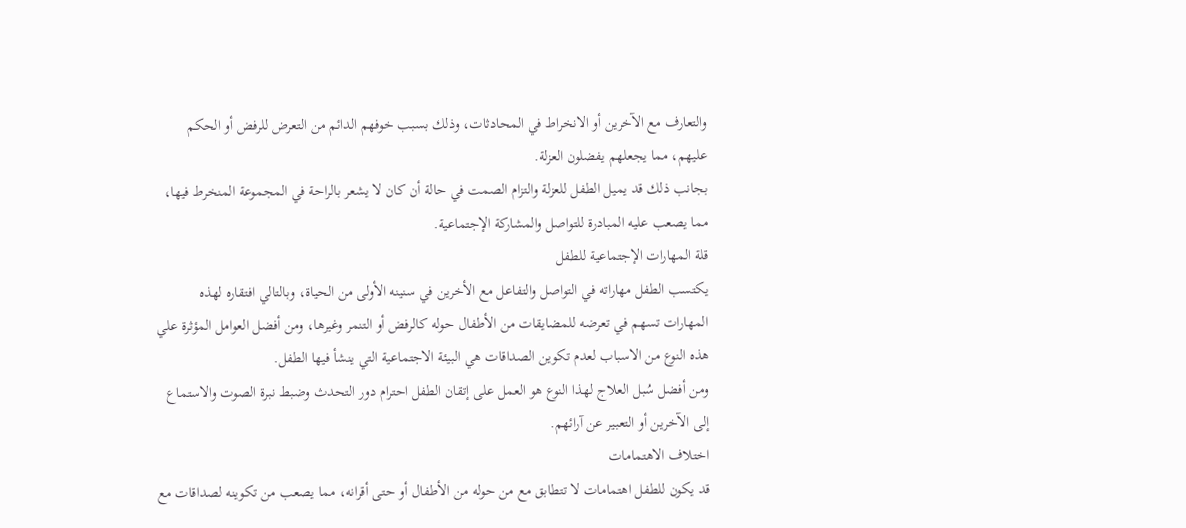والتعارف مع الآخرين أو الانخراط في المحادثات، وذلك بسبب خوفهم الدائم من التعرض للرفض أو الحكم عليهم، مما يجعلهم يفضلون العزلة.
بجانب ذلك قد يميل الطفل للعزلة والتزام الصمت في حالة أن كان لا يشعر بالراحة في المجموعة المنخرط فيها، مما يصعب عليه المبادرة للتواصل والمشاركة الإجتماعية.
قلة المهارات الإجتماعية للطفل
يكتسب الطفل مهاراته في التواصل والتفاعل مع الأخرين في سنينه الأولى من الحياة، وبالتالي افتقاره لهذه المهارات تسهم في تعرضه للمضايقات من الأطفال حوله كالرفض أو التنمر وغيرها، ومن أفضل العوامل المؤثرة علي هذه النوع من الاسباب لعدم تكوين الصداقات هي البيئة الاجتماعية التي ينشأ فيها الطفل.
ومن أفضل سُبل العلاج لهذا النوع هو العمل على إتقان الطفل احترام دور التحدث وضبط نبرة الصوت والاستماع إلى الآخرين أو التعبير عن آرائهم.
اختلاف الاهتمامات
قد يكون للطفل اهتمامات لا تتطابق مع من حوله من الأطفال أو حتى أقرانه، مما يصعب من تكوينه لصداقات مع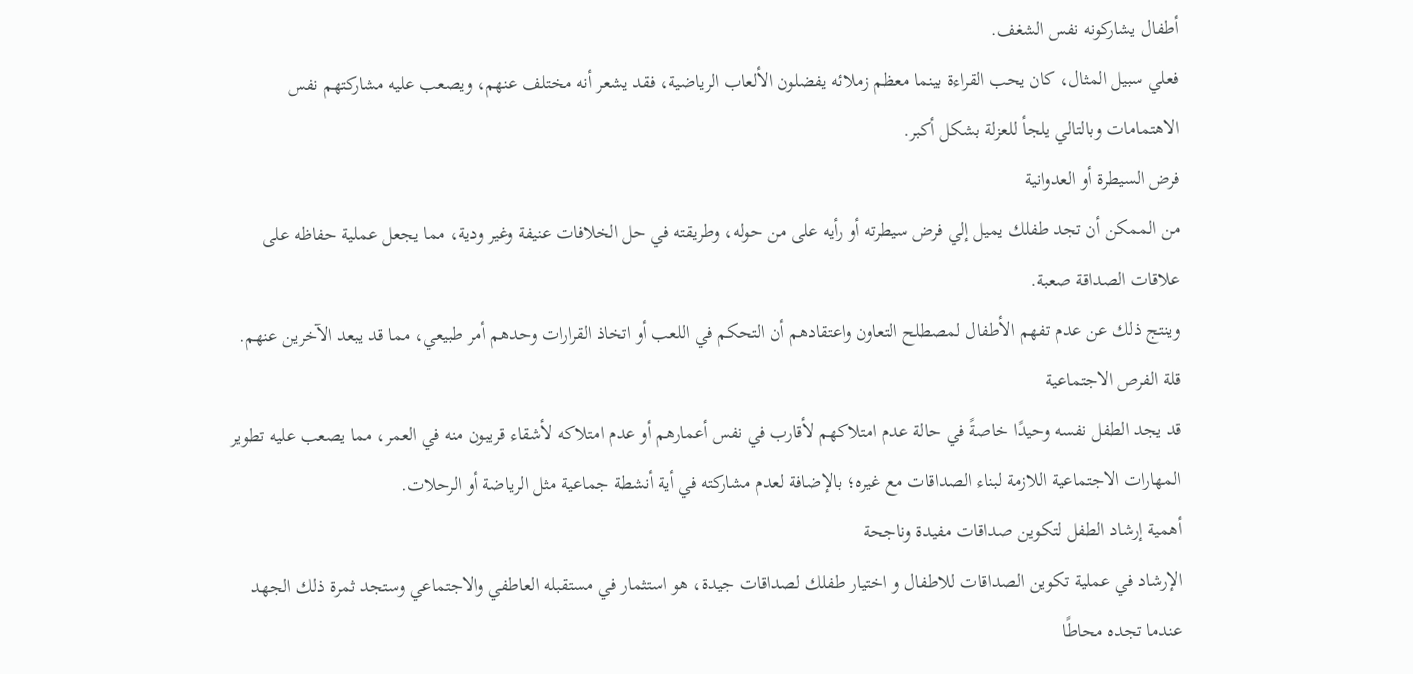أطفال يشاركونه نفس الشغف.
فعلي سبيل المثال، كان يحب القراءة بينما معظم زملائه يفضلون الألعاب الرياضية، فقد يشعر أنه مختلف عنهم، ويصعب عليه مشاركتهم نفس الاهتمامات وبالتالي يلجأ للعزلة بشكل أكبر.
فرض السيطرة أو العدوانية
من الممكن أن تجد طفلك يميل إلي فرض سيطرته أو رأيه على من حوله، وطريقته في حل الخلافات عنيفة وغير ودية، مما يجعل عملية حفاظه على علاقات الصداقة صعبة.
وينتج ذلك عن عدم تفهم الأطفال لمصطلح التعاون واعتقادهم أن التحكم في اللعب أو اتخاذ القرارات وحدهم أمر طبيعي، مما قد يبعد الآخرين عنهم.
قلة الفرص الاجتماعية
قد يجد الطفل نفسه وحيدًا خاصةً في حالة عدم امتلاكهم لأقارب في نفس أعمارهم أو عدم امتلاكه لأشقاء قريبون منه في العمر، مما يصعب عليه تطوير المهارات الاجتماعية اللازمة لبناء الصداقات مع غيره؛ بالإضافة لعدم مشاركته في أية أنشطة جماعية مثل الرياضة أو الرحلات.
أهمية إرشاد الطفل لتكوين صداقات مفيدة وناجحة
الإرشاد في عملية تكوين الصداقات للاطفال و اختيار طفلك لصداقات جيدة، هو استثمار في مستقبله العاطفي والاجتماعي وستجد ثمرة ذلك الجهد عندما تجده محاطًا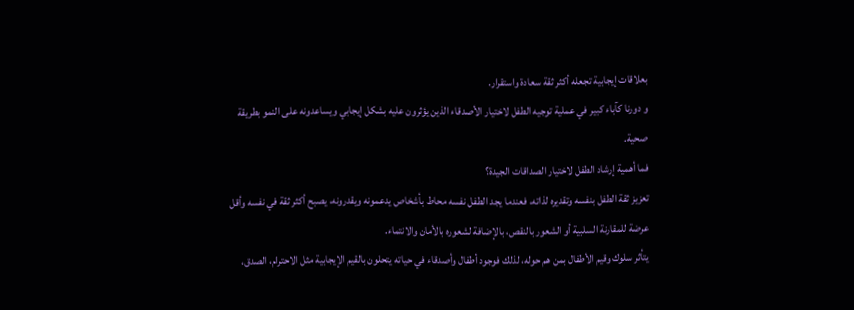بعلاقات إيجابية تجعله أكثر ثقة سعادة واستقرار.
و دورنا كآباء كبير في عملية توجيه الطفل لاختيار الأصدقاء الذين يؤثرون عليه بشكل إيجابي ويساعدونه على النمو بطريقة صحية.
فما أهمية إرشاد الطفل لاختيار الصداقات الجيدة؟
تعزيز ثقة الطفل بنفسه وتقديره لذاته، فعندما يجد الطفل نفسه محاط بأشخاص يدعمونه ويقدرونه، يصبح أكثر ثقة في نفسه وأقل عرضة للمقارنة السلبية أو الشعور بالنقص، بالإضافة لشعوره بالأمان والانتماء.
يتأثر سلوك وقيم الأطفال بمن هم حوله، لذلك فوجود أطفال وأصدقاء في حياته يتحلون بالقيم الإيجابية مثل الاحترام، الصدق،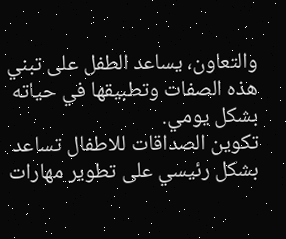والتعاون، يساعد الطفل على تبني هذه الصفات وتطبيقها في حياته بشكل يومي.
تكوين الصداقات للاطفال تساعد بشكل رئيسي على تطوير مهارات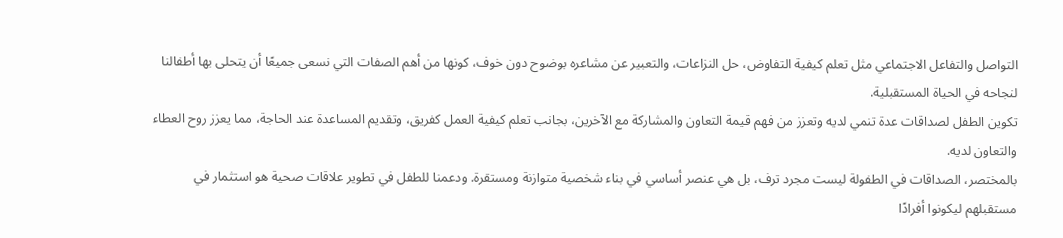التواصل والتفاعل الاجتماعي مثل تعلم كيفية التفاوض، حل النزاعات، والتعبير عن مشاعره بوضوح دون خوف، كونها من أهم الصفات التي نسعى جميعًا أن يتحلى بها أطفالنا لنجاحه في الحياة المستقبلية.
تكوين الطفل لصداقات عدة تنمي لديه وتعزز من فهم قيمة التعاون والمشاركة مع الآخرين، بجانب تعلم كيفية العمل كفريق، وتقديم المساعدة عند الحاجة، مما يعزز روح العطاء والتعاون لديه.
بالمختصر، الصداقات في الطفولة ليست مجرد ترف، بل هي عنصر أساسي في بناء شخصية متوازنة ومستقرة. ودعمنا للطفل في تطوير علاقات صحية هو استثمار في مستقبلهم ليكونوا أفرادًا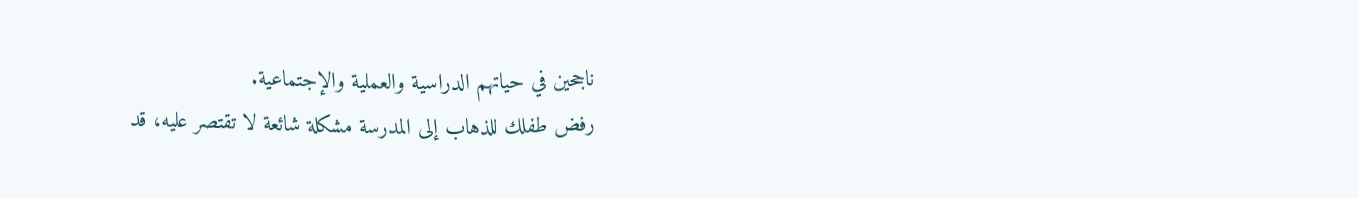ناجحين في حياتهم الدراسية والعملية والإجتماعية.
رفض طفلك للذهاب إلى المدرسة مشكلة شائعة لا تقتصر عليه، قد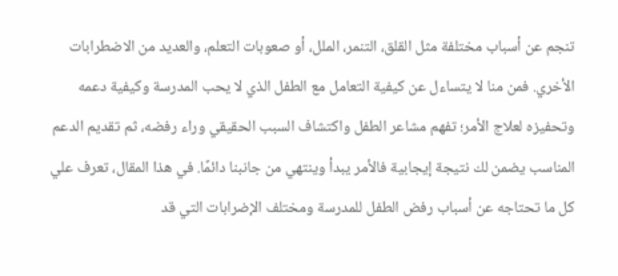تنجم عن أسباب مختلفة مثل القلق، التنمر، الملل، أو صعوبات التعلم، والعديد من الاضطرابات الأخري. فمن منا لا يتساءل عن كيفية التعامل مع الطفل الذي لا يحب المدرسة وكيفية دعمه وتحفيزه لعلاج الأمر؛ تفهم مشاعر الطفل واكتشاف السبب الحقيقي وراء رفضه، ثم تقديم الدعم المناسب يضمن لك نتيجة إيجابية فالأمر يبدأ وينتهي من جانبنا دائمًا. في هذا المقال، تعرف علي كل ما تحتاجه عن أسباب رفض الطفل للمدرسة ومختلف الإضرابات التي قد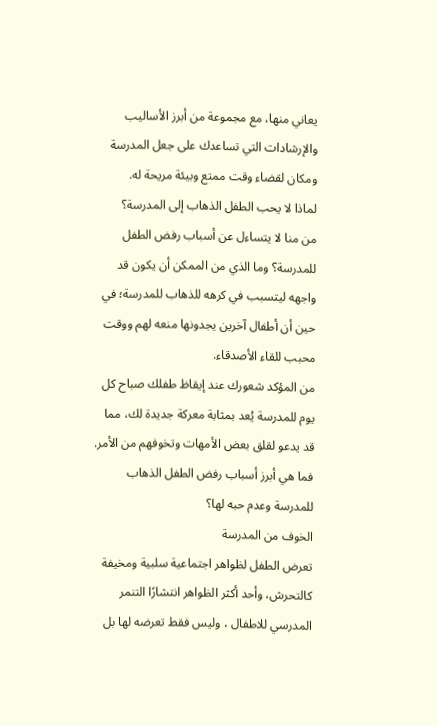يعاني منها، مع مجموعة من أبرز الأساليب والإرشادات التي تساعدك على جعل المدرسة ومكان لقضاء وقت ممتع وبيئة مريحة له.
لماذا لا يحب الطفل الذهاب إلى المدرسة؟
من منا لا يتساءل عن أسباب رفض الطفل للمدرسة؟ وما الذي من الممكن أن يكون قد واجهه ليتسبب في كرهه للذهاب للمدرسة؛ في حين أن أطفال آخرين يجدونها منعه لهم ووقت محبب للقاء الأصدقاء.
من المؤكد شعورك عند إيقاظ طفلك صباح كل يوم للمدرسة يُعد بمثابة معركة جديدة لك، مما قد يدعو لقلق بعض الأمهات وتخوفهم من الأمر.
فما هي أبرز أسباب رفض الطفل الذهاب للمدرسة وعدم حبه لها؟
الخوف من المدرسة
تعرض الطفل لظواهر اجتماعية سلبية ومخيفة كالتحرش، وأحد أكثر الظواهر انتشارًا التنمر المدرسي للاطفال ، وليس فقط تعرضه لها بل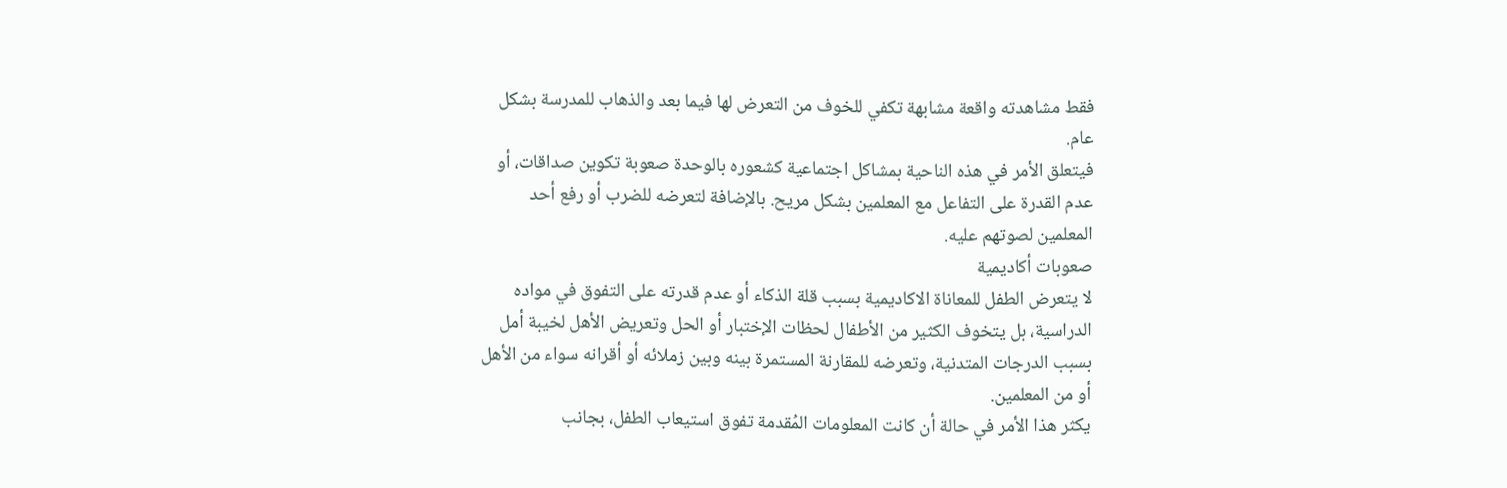فقط مشاهدته واقعة مشابهة تكفي للخوف من التعرض لها فيما بعد والذهاب للمدرسة بشكل عام.
فيتعلق الأمر في هذه الناحية بمشاكل اجتماعية كشعوره بالوحدة صعوبة تكوين صداقات، أو عدم القدرة على التفاعل مع المعلمين بشكل مريح. بالإضافة لتعرضه للضرب أو رفع أحد المعلمين لصوتهم عليه.
صعوبات أكاديمية
لا يتعرض الطفل للمعاناة الاكاديمية بسبب قلة الذكاء أو عدم قدرته على التفوق في مواده الدراسية، بل يتخوف الكثير من الأطفال لحظات الإختبار أو الحل وتعريض الأهل لخيبة أمل بسبب الدرجات المتدنية، وتعرضه للمقارنة المستمرة بينه وبين زملائه أو أقرانه سواء من الأهل أو من المعلمين.
يكثر هذا الأمر في حالة أن كانت المعلومات المُقدمة تفوق استيعاب الطفل، بجانب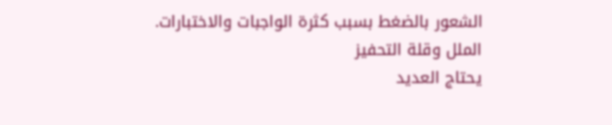الشعور بالضغط بسبب كثرة الواجبات والاختبارات.
الملل وقلة التحفيز
يحتاج العديد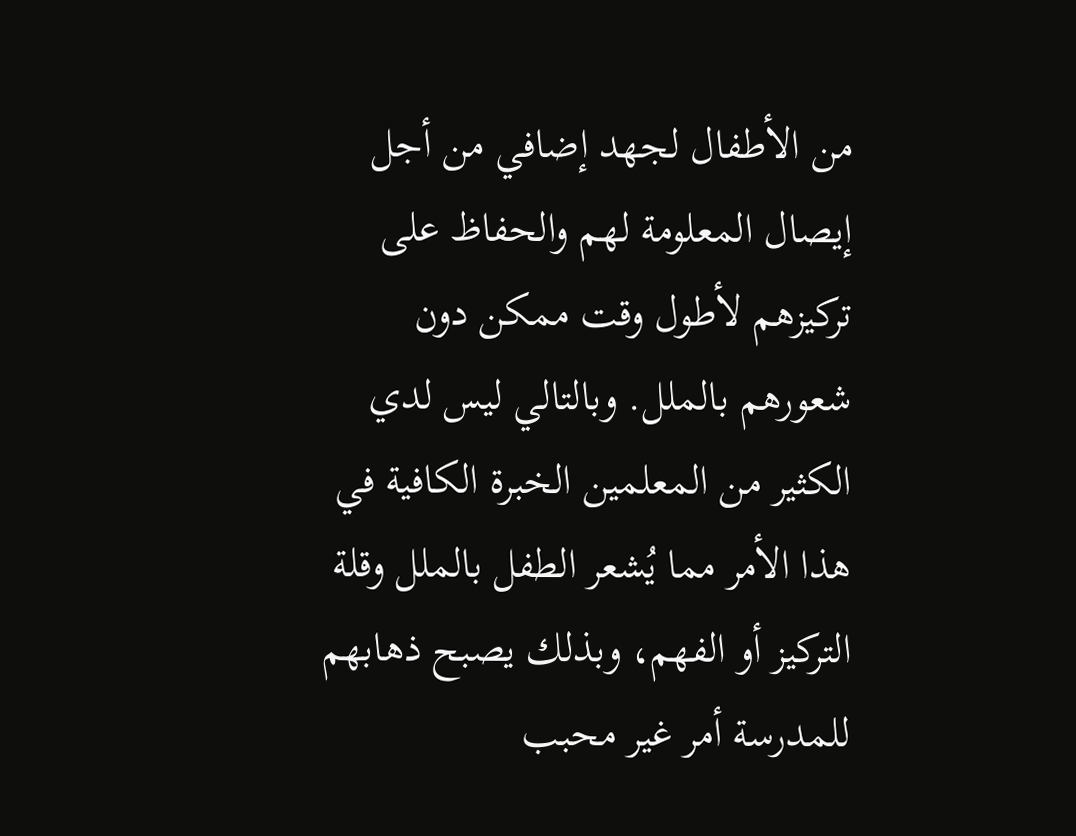من الأطفال لجهد إضافي من أجل إيصال المعلومة لهم والحفاظ على تركيزهم لأطول وقت ممكن دون شعورهم بالملل. وبالتالي ليس لدي الكثير من المعلمين الخبرة الكافية في هذا الأمر مما يُشعر الطفل بالملل وقلة التركيز أو الفهم، وبذلك يصبح ذهابهم للمدرسة أمر غير محبب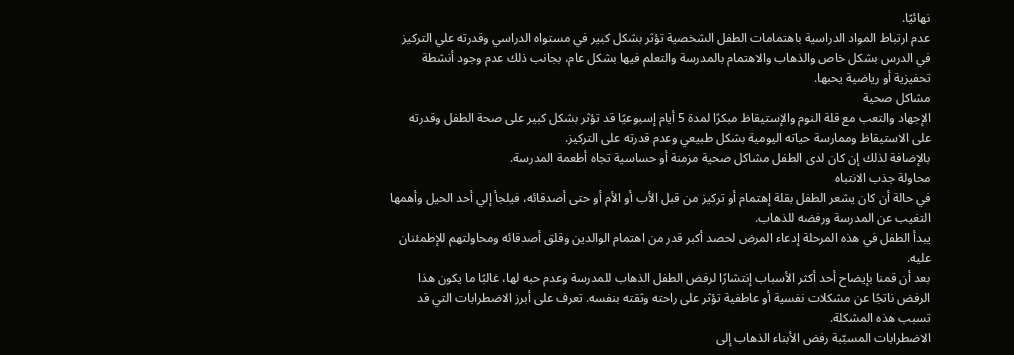نهائيًا.
عدم ارتباط المواد الدراسية باهتمامات الطفل الشخصية تؤثر بشكل كبير في مستواه الدراسي وقدرته علي التركيز في الدرس بشكل خاص والذهاب والاهتمام بالمدرسة والتعلم فيها بشكل عام، بجانب ذلك عدم وجود أنشطة تحفيزية أو رياضية يحبها.
مشاكل صحية
الإجهاد والتعب مع قلة النوم والإستيقاظ مبكرًا لمدة 5 أيام إسبوعيًا قد تؤثر بشكل كبير على صحة الطفل وقدرته على الاستيقاظ وممارسة حياته اليومية بشكل طبيعي وعدم قدرته على التركيز.
بالإضافة لذلك إن كان لدى الطفل مشاكل صحية مزمنة أو حساسية تجاه أطعمة المدرسة.
محاولة جذب الانتباه
في حالة أن كان يشعر الطفل بقلة إهتمام أو تركيز من قبل الأب أو الأم أو حتى أصدقائه، فيلجأ إلي أحد الحيل وأهمها التغيب عن المدرسة ورفضه للذهاب.
يبدأ الطفل في هذه المرحلة إدعاء المرض لحصد أكبر قدر من اهتمام الوالدين وقلق أصدقائه ومحاولتهم للإطمئنان عليه.
بعد أن قمنا بإيضاح أحد أكثر الأسباب إنتشارًا لرفض الطفل الذهاب للمدرسة وعدم حبه لها، غالبًا ما يكون هذا الرفض ناتجًا عن مشكلات نفسية أو عاطفية تؤثر على راحته وثقته بنفسه. تعرف على أبرز الاضطرابات التي قد تسبب هذه المشكلة.
الاضطرابات المسبّبة رفض الأبناء الذهاب إلى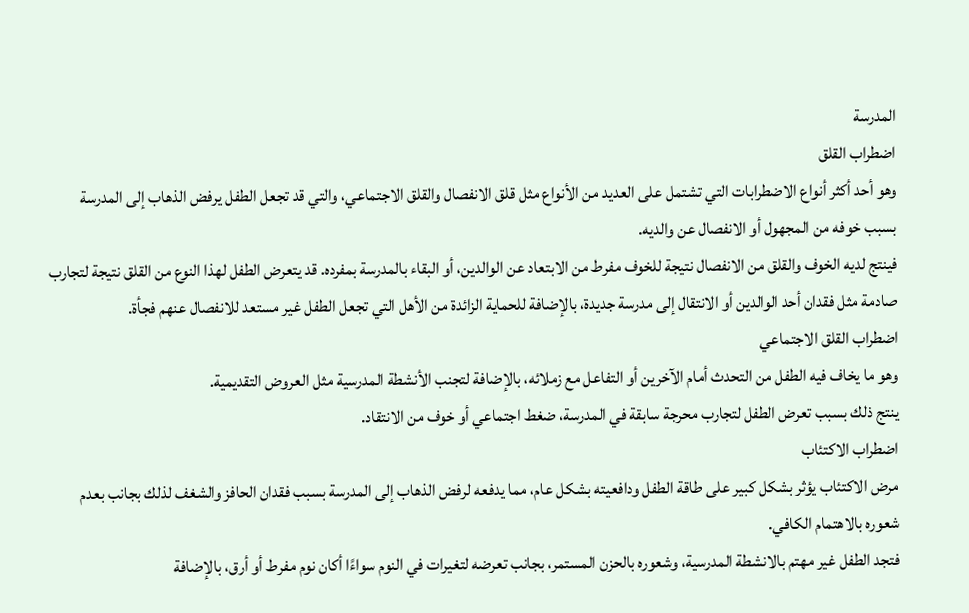المدرسة
اضطراب القلق
وهو أحد أكثر أنواع الاضطرابات التي تشتمل على العديد من الأنواع مثل قلق الانفصال والقلق الاجتماعي، والتي قد تجعل الطفل يرفض الذهاب إلى المدرسة بسبب خوفه من المجهول أو الانفصال عن والديه.
فينتج لديه الخوف والقلق من الانفصال نتيجة للخوف مفرط من الابتعاد عن الوالدين، أو البقاء بالمدرسة بمفرده. قد يتعرض الطفل لهذا النوع من القلق نتيجة لتجارب صادمة مثل فقدان أحد الوالدين أو الانتقال إلى مدرسة جديدة، بالإضافة للحماية الزائدة من الأهل التي تجعل الطفل غير مستعد للانفصال عنهم فجأة.
اضطراب القلق الاجتماعي
وهو ما يخاف فيه الطفل من التحدث أمام الآخرين أو التفاعل مع زملائه، بالإضافة لتجنب الأنشطة المدرسية مثل العروض التقديمية.
ينتج ذلك بسبب تعرض الطفل لتجارب محرجة سابقة في المدرسة، ضغط اجتماعي أو خوف من الانتقاد.
اضطراب الاكتئاب
مرض الاكتئاب يؤثر بشكل كبير على طاقة الطفل ودافعيته بشكل عام، مما يدفعه لرفض الذهاب إلى المدرسة بسبب فقدان الحافز والشغف لذلك بجانب بعدم شعوره بالاهتمام الكافي.
فتجد الطفل غير مهتم بالانشطة المدرسية، وشعوره بالحزن المستمر، بجانب تعرضه لتغيرات في النوم سواءًا أكان نوم مفرط أو أرق، بالإضافة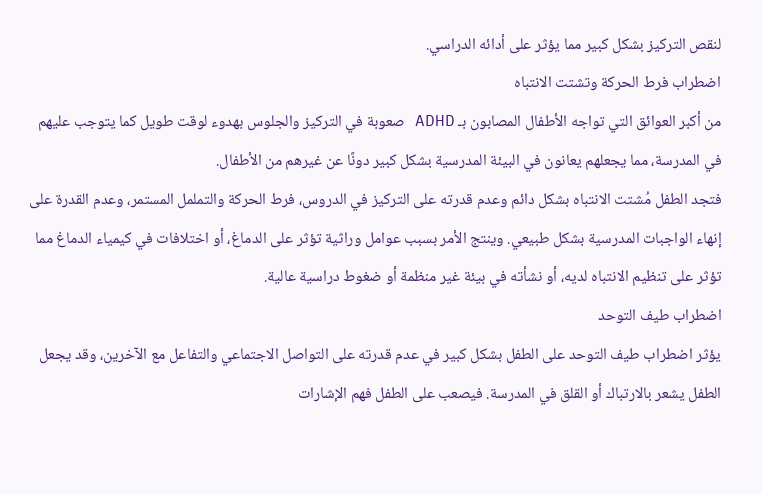لنقص التركيز بشكل كبير مما يؤثر على أدائه الدراسي.
اضطراب فرط الحركة وتشتت الانتباه
من أكبر العوائق التي تواجه الأطفال المصابون بـ ADHD صعوبة في التركيز والجلوس بهدوء لوقت طويل كما يتوجب عليهم في المدرسة، مما يجعلهم يعانون في البيئة المدرسية بشكل كبير دونًا عن غيرهم من الأطفال.
فتجد الطفل مُشتت الانتباه بشكل دائم وعدم قدرته على التركيز في الدروس، فرط الحركة والتململ المستمر، وعدم القدرة على إنهاء الواجبات المدرسية بشكل طبيعي. وينتج الأمر بسبب عوامل وراثية تؤثر على الدماغ، أو اختلافات في كيمياء الدماغ مما تؤثر على تنظيم الانتباه لديه، أو نشأته في بيئة غير منظمة أو ضغوط دراسية عالية.
اضطراب طيف التوحد
يؤثر اضطراب طيف التوحد على الطفل بشكل كبير في عدم قدرته على التواصل الاجتماعي والتفاعل مع الآخرين، وقد يجعل الطفل يشعر بالارتباك أو القلق في المدرسة. فيصعب على الطفل فهم الإشارات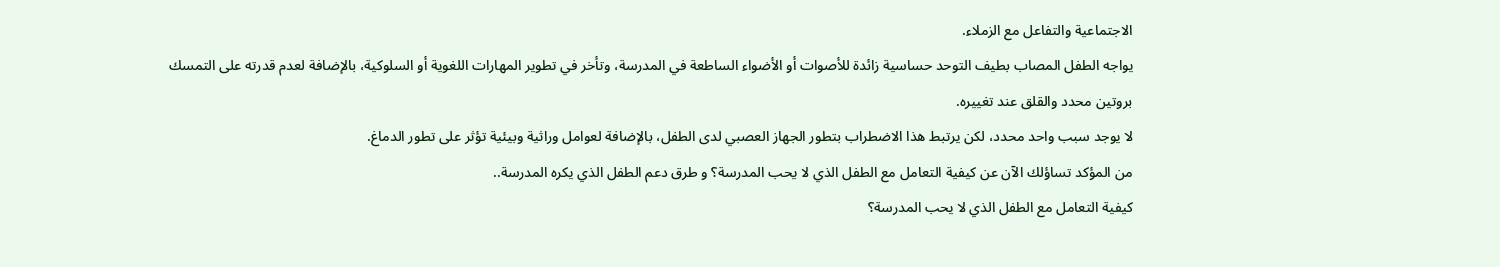الاجتماعية والتفاعل مع الزملاء.
يواجه الطفل المصاب بطيف التوحد حساسية زائدة للأصوات أو الأضواء الساطعة في المدرسة، وتأخر في تطوير المهارات اللغوية أو السلوكية، بالإضافة لعدم قدرته على التمسك بروتين محدد والقلق عند تغييره.
لا يوجد سبب واحد محدد، لكن يرتبط هذا الاضطراب بتطور الجهاز العصبي لدى الطفل، بالإضافة لعوامل وراثية وبيئية تؤثر على تطور الدماغ.
من المؤكد تساؤلك الآن عن كيفية التعامل مع الطفل الذي لا يحب المدرسة؟ و طرق دعم الطفل الذي يكره المدرسة..
كيفية التعامل مع الطفل الذي لا يحب المدرسة؟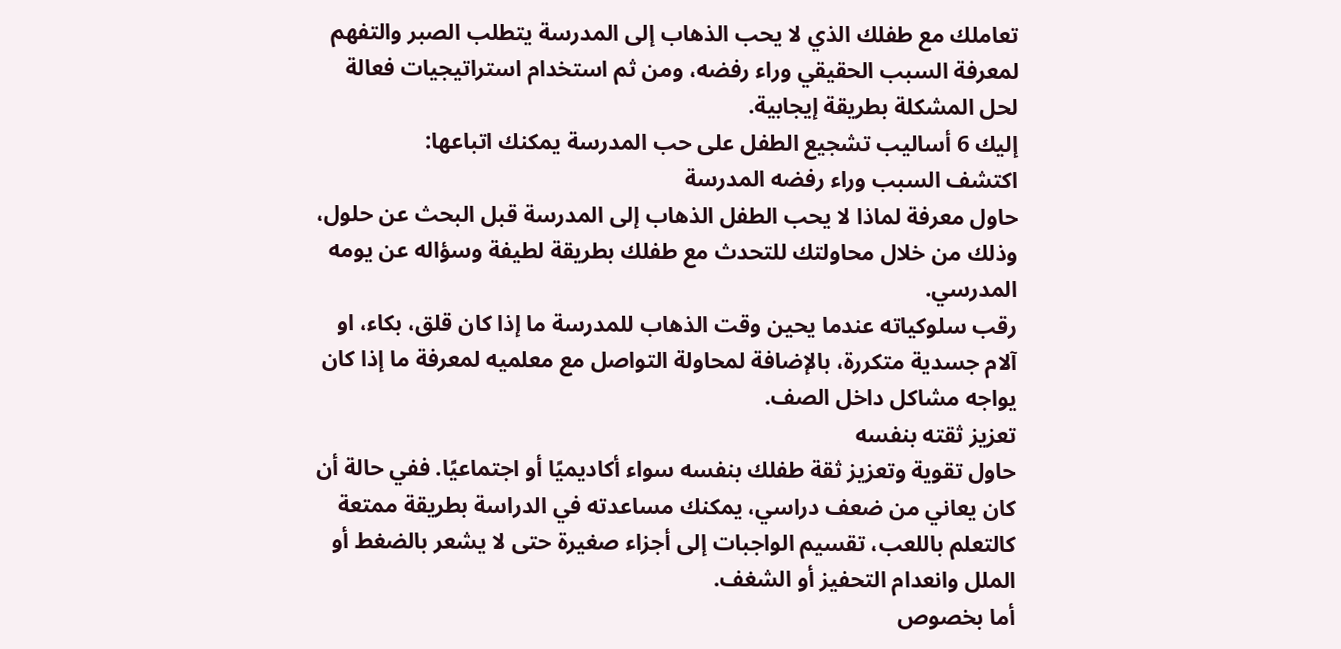تعاملك مع طفلك الذي لا يحب الذهاب إلى المدرسة يتطلب الصبر والتفهم لمعرفة السبب الحقيقي وراء رفضه، ومن ثم استخدام استراتيجيات فعالة لحل المشكلة بطريقة إيجابية.
إليك 6 أساليب تشجيع الطفل على حب المدرسة يمكنك اتباعها:
اكتشف السبب وراء رفضه المدرسة
حاول معرفة لماذا لا يحب الطفل الذهاب إلى المدرسة قبل البحث عن حلول، وذلك من خلال محاولتك للتحدث مع طفلك بطريقة لطيفة وسؤاله عن يومه المدرسي.
رقب سلوكياته عندما يحين وقت الذهاب للمدرسة ما إذا كان قلق، بكاء، او آلام جسدية متكررة، بالإضافة لمحاولة التواصل مع معلميه لمعرفة ما إذا كان يواجه مشاكل داخل الصف.
تعزيز ثقته بنفسه
حاول تقوية وتعزيز ثقة طفلك بنفسه سواء أكاديميًا أو اجتماعيًا. ففي حالة أن كان يعاني من ضعف دراسي، يمكنك مساعدته في الدراسة بطريقة ممتعة كالتعلم باللعب، تقسيم الواجبات إلى أجزاء صغيرة حتى لا يشعر بالضغط أو الملل وانعدام التحفيز أو الشغف.
أما بخصوص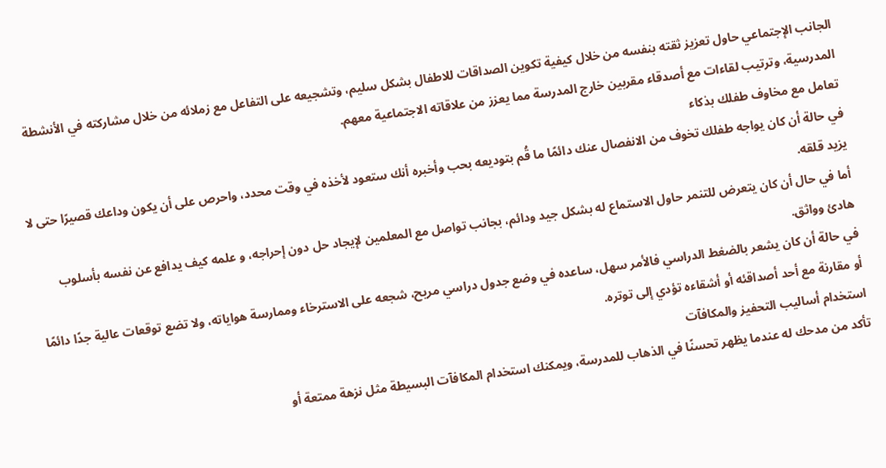الجانب الإجتماعي حاول تعزيز ثقته بنفسه من خلال كيفية تكوين الصداقات للاطفال بشكل سليم، وتشجيعه على التفاعل مع زملائه من خلال مشاركته في الأنشطة المدرسية، وترتيب لقاءات مع أصدقاء مقربين خارج المدرسة مما يعزز من علاقاته الاجتماعية معهم.
تعامل مع مخاوف طفلك بذكاء
في حالة أن كان يواجه طفلك تخوف من الانفصال عنك دائمًا ما قُم بتوديعه بحب وأخبره أنك ستعود لأخذه في وقت محدد، واحرص على أن يكون وداعك قصيرًا حتى لا يزيد قلقه.
أما في حال أن كان يتعرض للتنمر حاول الاستماع له بشكل جيد ودائم، بجانب تواصل مع المعلمين لإيجاد حل دون إحراجه، و علمه كيف يدافع عن نفسه بأسلوب هادئ وواثق.
في حالة أن كان يشعر بالضغط الدراسي فالأمر سهل، ساعده في وضع جدول دراسي مريح، شجعه على الاسترخاء وممارسة هواياته، ولا تضع توقعات عالية جدًا دائمًا أو مقارنة مع أحد أصداقئه أو أشقاءه تؤدي إلى توتره.
استخدام أساليب التحفيز والمكافآت
تأكد من مدحك له عندما يظهر تحسنًا في الذهاب للمدرسة، ويمكنك استخدام المكافآت البسيطة مثل نزهة ممتعة أو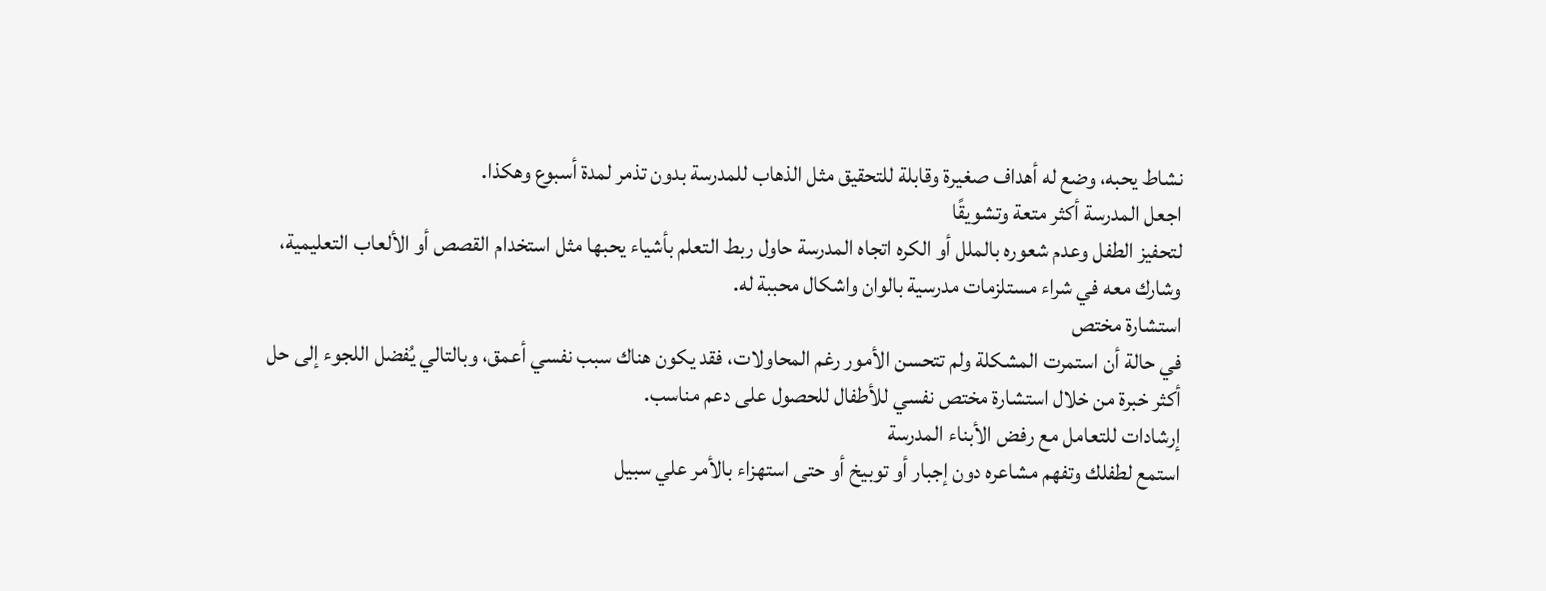نشاط يحبه، وضع له أهداف صغيرة وقابلة للتحقيق مثل الذهاب للمدرسة بدون تذمر لمدة أسبوع وهكذا.
اجعل المدرسة أكثر متعة وتشويقًا
لتحفيز الطفل وعدم شعوره بالملل أو الكره اتجاه المدرسة حاول ربط التعلم بأشياء يحبها مثل استخدام القصص أو الألعاب التعليمية، وشارك معه في شراء مستلزمات مدرسية بالوان واشكال محببة له.
استشارة مختص
في حالة أن استمرت المشكلة ولم تتحسن الأمور رغم المحاولات، فقد يكون هناك سبب نفسي أعمق، وبالتالي يُفضل اللجوء إلى حل أكثر خبرة من خلال استشارة مختص نفسي للأطفال للحصول على دعم مناسب.
إرشادات للتعامل مع رفض الأبناء المدرسة
استمع لطفلك وتفهم مشاعره دون إجبار أو توبيخ أو حتى استهزاء بالأمر علي سبيل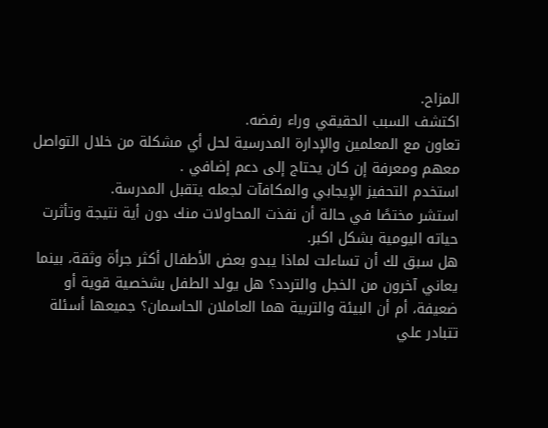المزاح.
اكتشف السبب الحقيقي وراء رفضه.
تعاون مع المعلمين والإدارة المدرسية لحل أي مشكلة من خلال التواصل معهم ومعرفة إن كان يحتاج إلى دعم إضافي .
استخدم التحفيز الإيجابي والمكافآت لجعله يتقبل المدرسة.
استشر مختصًا في حالة أن نفذت المحاولات منك دون أية نتيجة وتأثرت حياته اليومية بشكل اكبر.
هل سبق لك أن تساءلت لماذا يبدو بعض الأطفال أكثر جرأة وثقة، بينما يعاني آخرون من الخجل والتردد؟ هل يولد الطفل بشخصية قوية أو ضعيفة، أم أن البيئة والتربية هما العاملان الحاسمان؟ جميعها أسئلة تتبادر علي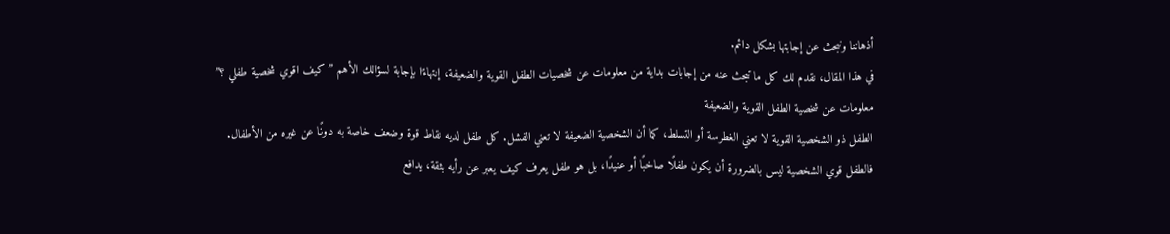أذهاننا ونبحث عن إجابتها بشكل دائم.
في هذا المقال، نقدم لك كل ما تبحث عنه من إجابات بداية من معلومات عن شخصيات الطفل القوية والضعيفة، إنتهاءًا بإجابة لسؤالك الأهم ” كيف اقوي شخصية طفلي ؟”
معلومات عن شخصية الطفل القوية والضعيفة
الطفل ذو الشخصية القوية لا تعني الغطرسة أو التسلط، كما أن الشخصية الضعيفة لا تعني الفشل. كل طفل لديه نقاط قوة وضعف خاصة به دونًا عن غيره من الأطفال.
فالطفل قوي الشخصية ليس بالضرورة أن يكون طفلًا صاخبًا أو عنيدًا، بل هو طفل يعرف كيف يعبر عن رأيه بثقة، يدافع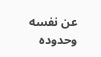عن نفسه وحدوده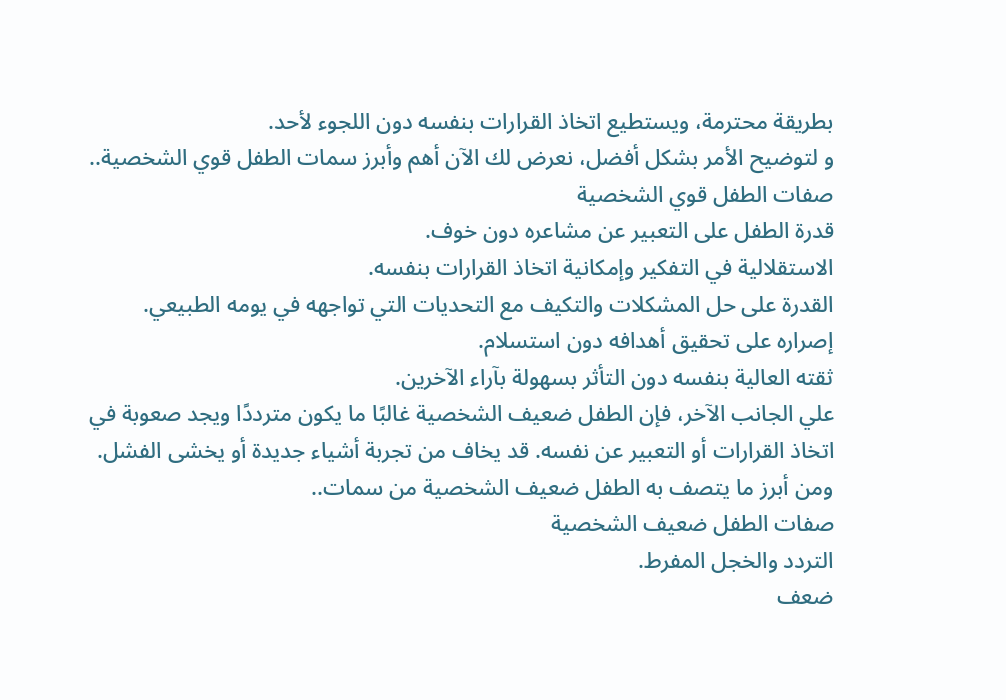بطريقة محترمة، ويستطيع اتخاذ القرارات بنفسه دون اللجوء لأحد.
و لتوضيح الأمر بشكل أفضل، نعرض لك الآن أهم وأبرز سمات الطفل قوي الشخصية..
صفات الطفل قوي الشخصية
قدرة الطفل على التعبير عن مشاعره دون خوف.
الاستقلالية في التفكير وإمكانية اتخاذ القرارات بنفسه.
القدرة على حل المشكلات والتكيف مع التحديات التي تواجهه في يومه الطبيعي.
إصراره على تحقيق أهدافه دون استسلام.
ثقته العالية بنفسه دون التأثر بسهولة بآراء الآخرين.
علي الجانب الآخر، فإن الطفل ضعيف الشخصية غالبًا ما يكون مترددًا ويجد صعوبة في اتخاذ القرارات أو التعبير عن نفسه. قد يخاف من تجربة أشياء جديدة أو يخشى الفشل.
ومن أبرز ما يتصف به الطفل ضعيف الشخصية من سمات..
صفات الطفل ضعيف الشخصية
التردد والخجل المفرط.
ضعف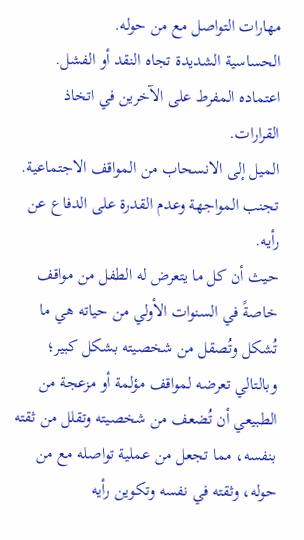مهارات التواصل مع من حوله.
الحساسية الشديدة تجاه النقد أو الفشل.
اعتماده المفرط على الآخرين في اتخاذ القرارات.
الميل إلى الانسحاب من المواقف الاجتماعية.
تجنب المواجهة وعدم القدرة على الدفاع عن رأيه.
حيث أن كل ما يتعرض له الطفل من مواقف خاصةً في السنوات الأولي من حياته هي ما تُشكل وتُصقل من شخصيته بشكل كبير؛ وبالتالي تعرضه لمواقف مؤلمة أو مزعجة من الطبيعي أن تُضعف من شخصيته وتقلل من ثقته بنفسه، مما تجعل من عملية تواصله مع من حوله، وثقته في نفسه وتكوين رأيه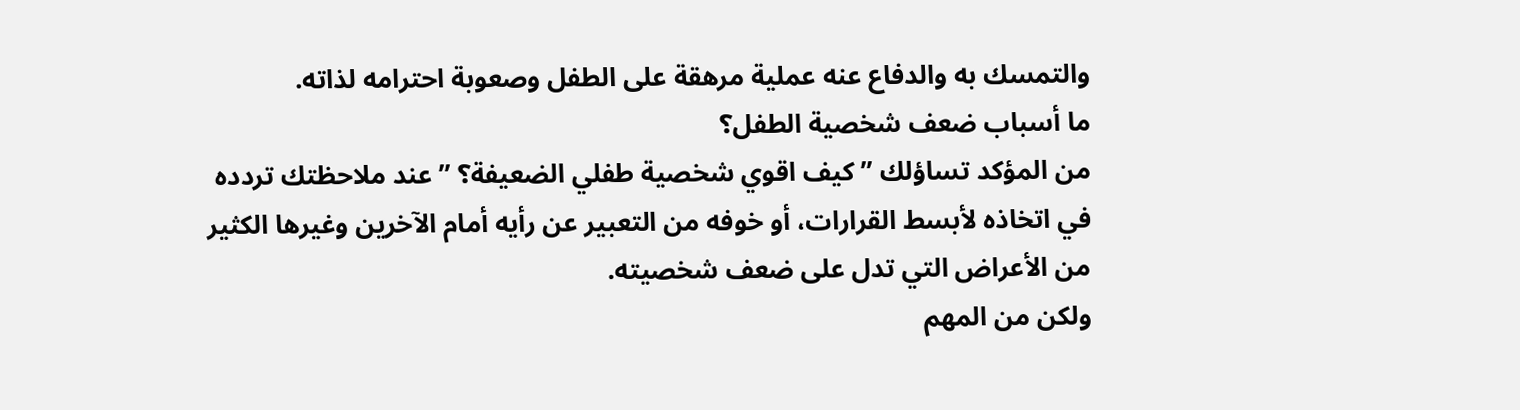والتمسك به والدفاع عنه عملية مرهقة على الطفل وصعوبة احترامه لذاته.
ما أسباب ضعف شخصية الطفل؟
من المؤكد تساؤلك ” كيف اقوي شخصية طفلي الضعيفة؟ ” عند ملاحظتك تردده في اتخاذه لأبسط القرارات، أو خوفه من التعبير عن رأيه أمام الآخرين وغيرها الكثير من الأعراض التي تدل على ضعف شخصيته.
ولكن من المهم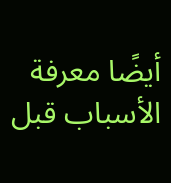أيضًا معرفة الأسباب قبل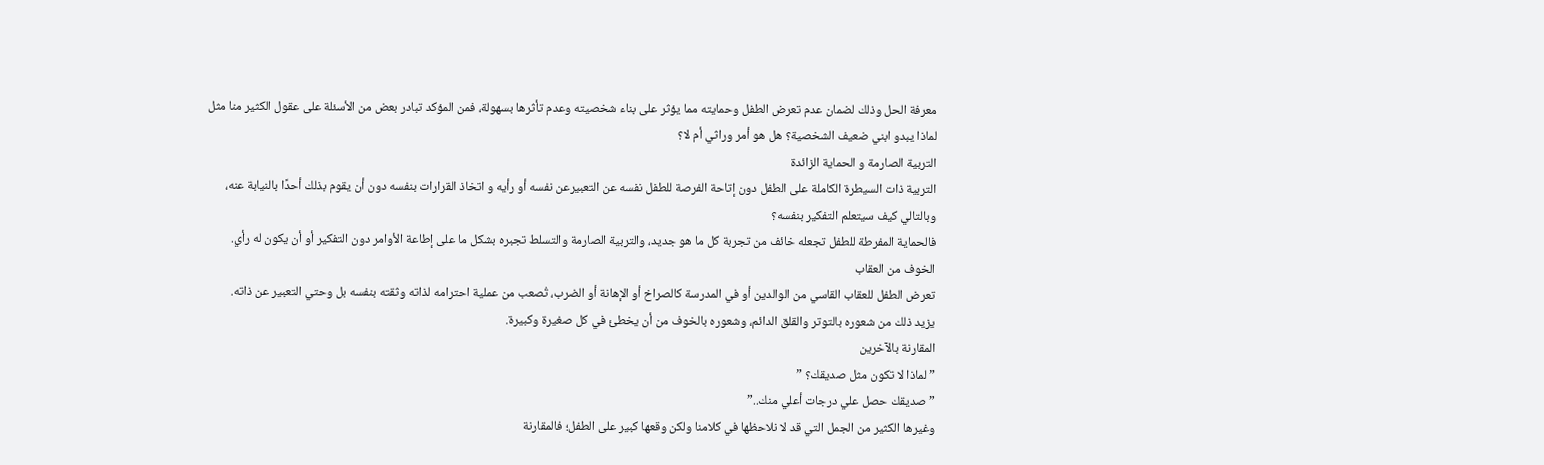معرفة الحل وذلك لضمان عدم تعرض الطفل وحمايته مما يؤثر على بناء شخصيته وعدم تأثرها بسهولة، فمن المؤكد تبادر بعض من الأسئلة على عقول الكثير منا مثل لماذا يبدو ابني ضعيف الشخصية؟ هل هو أمر وراثي أم لا؟
التربية الصارمة و الحماية الزائدة
التربية ذات السيطرة الكاملة على الطفل دون إتاحة الفرصة للطفل نفسه عن التعبيرعن نفسه أو رأيه و اتخاذ القرارات بنفسه دون أن يقوم بذلك أحدًا بالنيابة عنه، وبالتالي كيف سيتعلم التفكير بنفسه؟
فالحماية المفرطة للطفل تجعله خائف من تجربة كل ما هو جديد، والتربية الصارمة والتسلط تجبره بشكل ما على إطاعة الأوامر دون التفكير أو أن يكون له رأي.
الخوف من العقاب
تعرض الطفل للعقاب القاسي من الوالدين أو في المدرسة كالصراخ أو الإهانة أو الضرب، تُصعب من عملية احترامه لذاته وثقته بنفسه بل وحتي التعبير عن ذاته.
يزيد ذلك من شعوره بالتوتر والقلق الدائم، وشعوره بالخوف من أن يخطئ في كل صغيرة وكبيرة.
المقارنة بالآخرين
” لماذا لا تكون مثل صديقك؟ ”
” صديقك حصل علي درجات أعلي منك..”
وغيرها الكثير من الجمل التي قد لا نلاحظها في كلامنا ولكن وقعها كبير على الطفل؛ فالمقارنة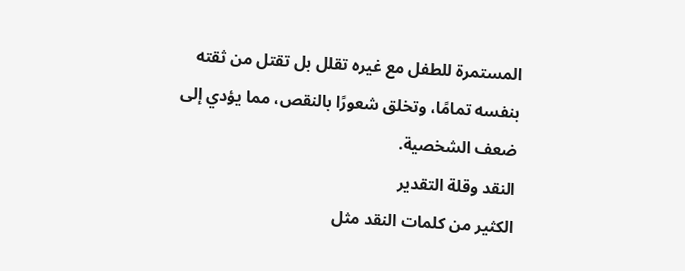المستمرة للطفل مع غيره تقلل بل تقتل من ثقته بنفسه تمامًا، وتخلق شعورًا بالنقص، مما يؤدي إلى ضعف الشخصية.
النقد وقلة التقدير
الكثير من كلمات النقد مثل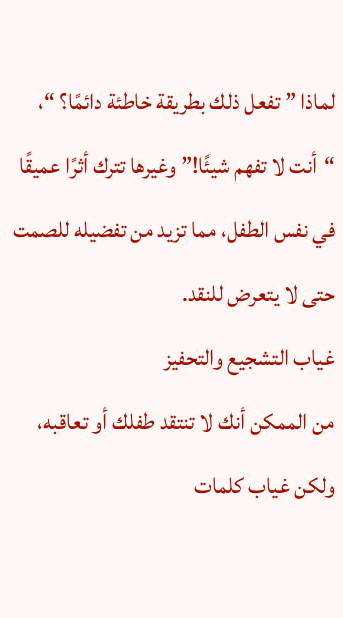لماذا ” تفعل ذلك بطريقة خاطئة دائمًا؟ “، “أنت لا تفهم شيئًا!” وغيرها تترك أثرًا عميقًا في نفس الطفل، مما تزيد من تفضيله للصمت حتى لا يتعرض للنقد.
غياب التشجيع والتحفيز
من الممكن أنك لا تنتقد طفلك أو تعاقبه، ولكن غياب كلمات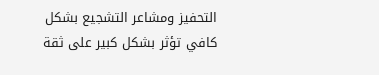التحفيز ومشاعر التشجيع بشكل كافي تؤثر بشكل كبير على ثقة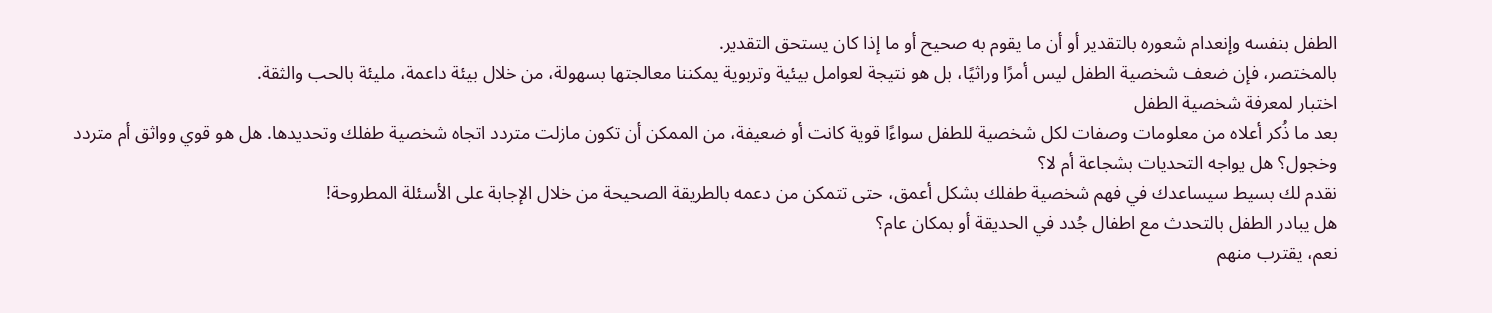الطفل بنفسه وإنعدام شعوره بالتقدير أو أن ما يقوم به صحيح أو ما إذا كان يستحق التقدير.
بالمختصر، فإن ضعف شخصية الطفل ليس أمرًا وراثيًا، بل هو نتيجة لعوامل بيئية وتربوية يمكننا معالجتها بسهولة، من خلال بيئة داعمة، مليئة بالحب والثقة.
اختبار لمعرفة شخصية الطفل
بعد ما ذُكر أعلاه من معلومات وصفات لكل شخصية للطفل سواءًا قوية كانت أو ضعيفة، من الممكن أن تكون مازلت متردد اتجاه شخصية طفلك وتحديدها. هل هو قوي وواثق أم متردد وخجول؟ هل يواجه التحديات بشجاعة أم لا؟
نقدم لك بسيط سيساعدك في فهم شخصية طفلك بشكل أعمق، حتى تتمكن من دعمه بالطريقة الصحيحة من خلال الإجابة على الأسئلة المطروحة!
هل يبادر الطفل بالتحدث مع اطفال جُدد في الحديقة أو بمكان عام؟
نعم، يقترب منهم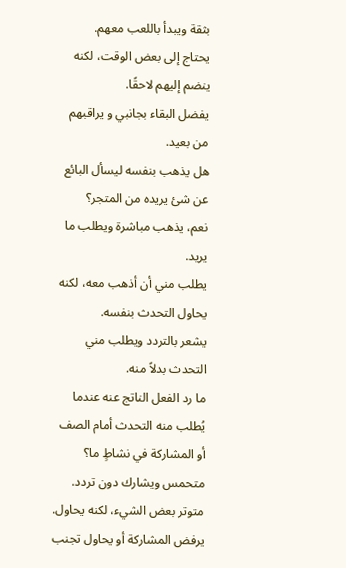بثقة ويبدأ باللعب معهم.
يحتاج إلى بعض الوقت، لكنه ينضم إليهم لاحقًا.
يفضل البقاء بجانبي و يراقبهم من بعيد.
هل يذهب بنفسه ليسأل البائع عن شئ يريده من المتجر؟
نعم، يذهب مباشرة ويطلب ما يريد.
يطلب مني أن أذهب معه، لكنه يحاول التحدث بنفسه.
يشعر بالتردد ويطلب مني التحدث بدلاً منه.
ما رد الفعل الناتج عنه عندما يُطلب منه التحدث أمام الصف أو المشاركة في نشاطٍ ما؟
متحمس ويشارك دون تردد.
متوتر بعض الشيء، لكنه يحاول.
يرفض المشاركة أو يحاول تجنب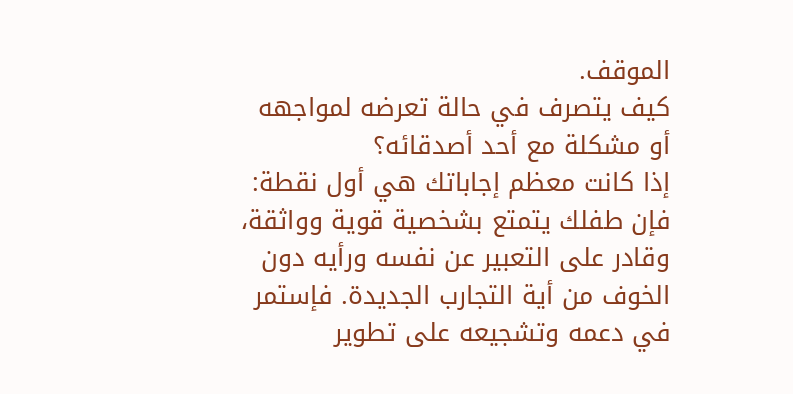الموقف.
كيف يتصرف في حالة تعرضه لمواجهه أو مشكلة مع أحد أصدقائه؟
إذا كانت معظم إجاباتك هي أول نقطة: فإن طفلك يتمتع بشخصية قوية وواثقة، وقادر على التعبير عن نفسه ورأيه دون الخوف من أية التجارب الجديدة. فإستمر في دعمه وتشجيعه على تطوير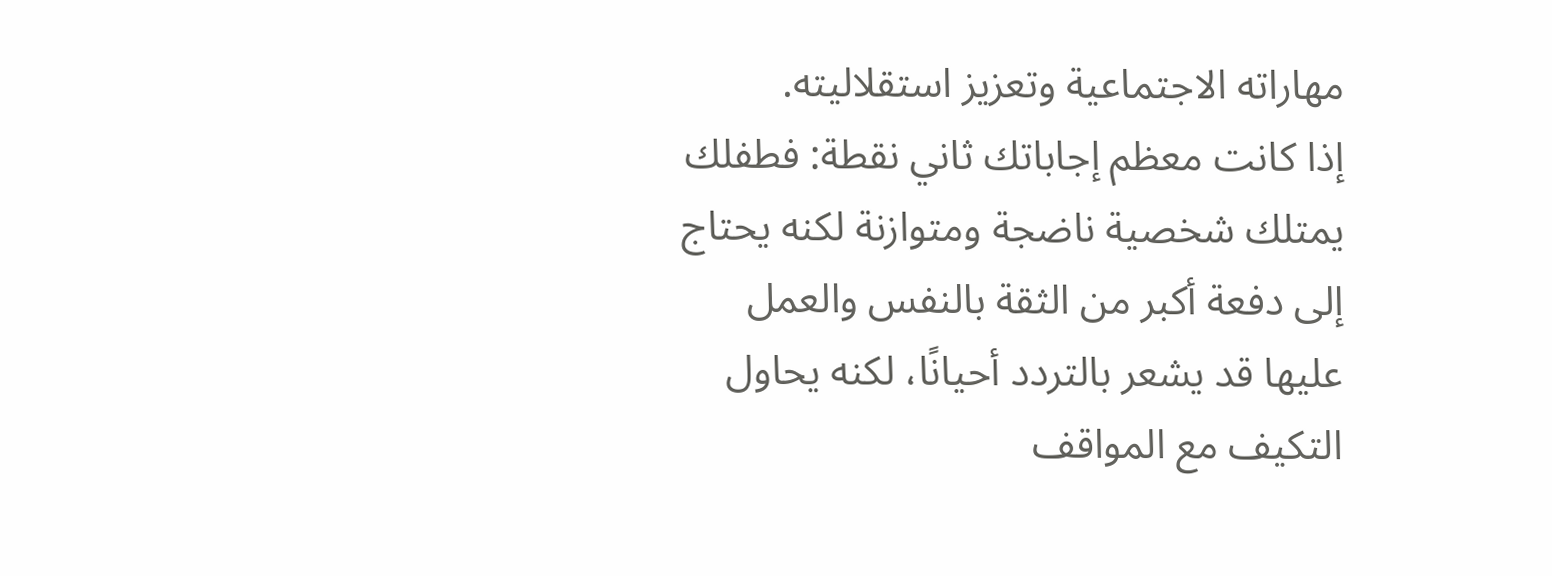مهاراته الاجتماعية وتعزيز استقلاليته.
إذا كانت معظم إجاباتك ثاني نقطة: فطفلك يمتلك شخصية ناضجة ومتوازنة لكنه يحتاج إلى دفعة أكبر من الثقة بالنفس والعمل عليها قد يشعر بالتردد أحيانًا، لكنه يحاول التكيف مع المواقف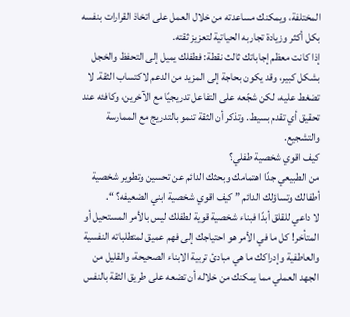المختلفة، ويمكنك مساعدته من خلال العمل على اتخاذ القرارات بنفسه بكل أكثر وزيادة تجاربه الحياتية لتعزيز ثقته.
إذا كانت معظم إجاباتك ثالث نقطة: فطفلك يميل إلى التحفظ والخجل بشكل كبير، وقد يكون بحاجة إلى المزيد من الدعم لاكتساب الثقة. لا تضغط عليه، لكن شجّعه على التفاعل تدريجيًا مع الآخرين، وكافئه عند تحقيق أي تقدم بسيط. وتذكر أن الثقة تنمو بالتدريج مع الممارسة والتشجيع.
كيف اقوي شخصية طفلي؟
من الطبيعي جدًا اهتمامك وبحثك الدائم عن تحسين وتطوير شخصية أطفالك وتساؤلك الدائم ” كيف اقوي شخصية ابني الضعيفه؟ “.
لا داعي للقلق أبدًا فبناء شخصية قوية لطفلك ليس بالأمر المستحيل أو المتأخر! كل ما في الأمر هو احتياجك إلى فهم عميق لمتطلباته النفسية والعاطفية وإدراكك ما هي مبادئ تربية الابناء الصحيحة، والقليل من الجهد العملي مما يمكنك من خلاله أن تضعه على طريق الثقة بالنفس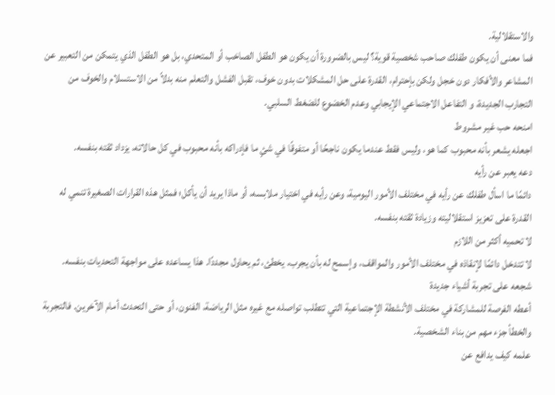والاستقلالية.
فما معنى أن يكون طفلك صاحب شخصية قوية؟ ليس بالضرورة أن يكون هو الطفل الصاخب أو المتحدي، بل هو الطفل الذي يتمكن من التعبير عن المشاعر والأفكار دون خجل ولكن بإحترام، القدرة على حل المشكلات بدون خوف، تقبل الفشل والتعلم منه بدلاً من الاستسلام والخوف من التجارب الجديدة، و التفاعل الاجتماعي الإيجابي وعدم الخضوع للضغط السلبي.
امنحه حب غير مشروط
اجعله يشعر بأنه محبوب كما هو، وليس فقط عندما يكون ناجحًا أو متفوقًا في شئٍ ما فإدراكه بأنه محبوب في كل حالاته، يزداد ثقته بنفسه.
دعه يعبر عن رأيه
دائمًا ما اسأل طفلك عن رأيه في مختلف الأمور اليومية، وعن رأيه في اختيار ملابسه، أو ماذا يريد أن يأكل؛ فمثل هذه القرارات الصغيرة تنمي له القدرة على تعزيز استقلاليته وزيادة ثقته بنفسه.
لا تحميه أكثر من اللازم
لا تتدخل دائمًا لإنقاذه في مختلف الأمور والمواقف، وإسمح له بأن يجرب، يخطئ، ثم يحاول مجددًا. هذا يساعده على مواجهة التحديات بنفسه.
شجعه على تجربة أشياء جديدة
أعطه الفرصة للمشاركة في مختلف الأنشطة الإجتماعية التي تتطلب تواصله مع غيره مثل الرياضة، الفنون، أو حتى التحدث أمام الآخرين. فالتجربة والخطأ جزء مهم من بناء الشخصية.
علمه كيف يدافع عن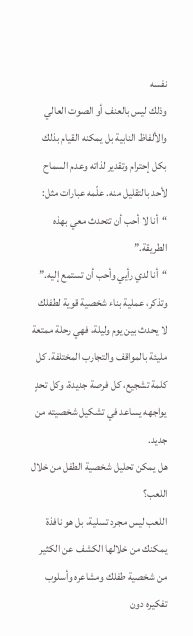نفسه
وذلك ليس بالعنف أو الصوت العالي والألفاظ النابية بل يمكنه القيام بذلك بكل إحترام وتقدير لذاته وعدم السماح لأحد بالتقليل منه. علّمه عبارات مثل:
“أنا لا أحب أن تتحدث معي بهذه الطريقة.”
“أنا لدي رأيي وأحب أن تستمع إليه.”
وتذكر، عملية بناء شخصية قوية لطفلك لا يحدث بين يوم وليلة، فهي رحلة ممتعة مليئة بالمواقف والتجارب المختلفة. كل كلمة تشجيع، كل فرصة جديدة، وكل تحدٍ يواجهه يساعد في تشكيل شخصيته من جديد.
هل يمكن تحليل شخصية الطفل من خلال اللعب؟
اللعب ليس مجرد تسلية، بل هو نافذة يمكنك من خلالها الكشف عن الكثير من شخصية طفلك ومشاعره وأسلوب تفكيره دون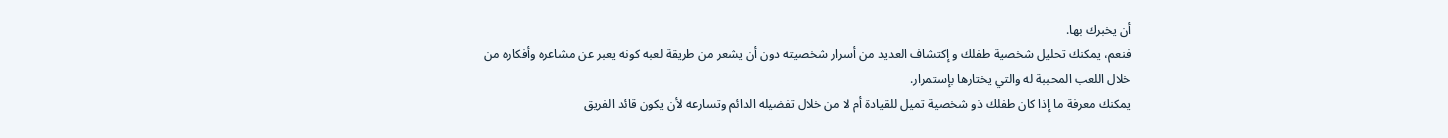أن يخبرك بها.
فنعم، يمكنك تحليل شخصية طفلك و إكتشاف العديد من أسرار شخصيته دون أن يشعر من طريقة لعبه كونه يعبر عن مشاعره وأفكاره من خلال اللعب المحببة له والتي يختارها بإستمرار.
يمكنك معرفة ما إذا كان طفلك ذو شخصية تميل للقيادة أم لا من خلال تفضيله الدائم وتسارعه لأن يكون قائد الفريق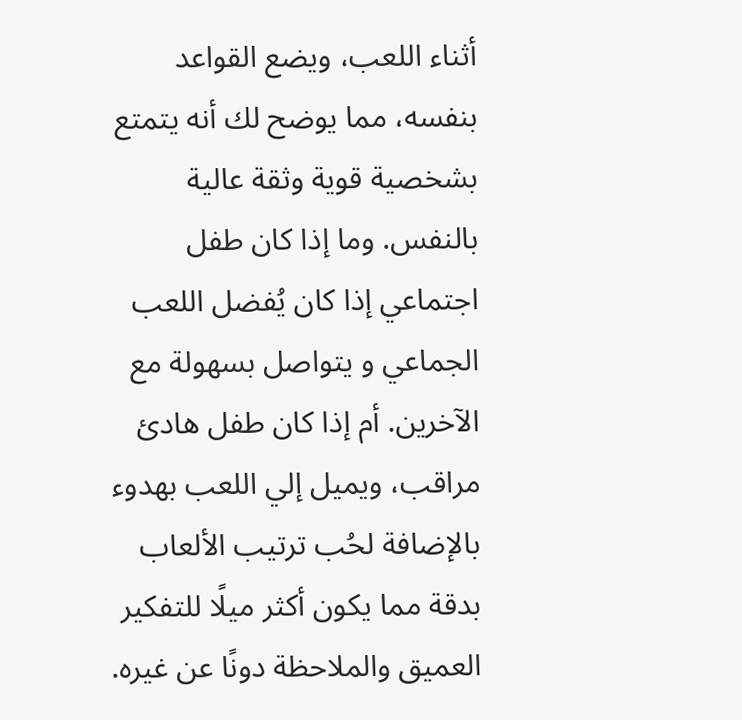أثناء اللعب، ويضع القواعد بنفسه، مما يوضح لك أنه يتمتع بشخصية قوية وثقة عالية بالنفس. وما إذا كان طفل اجتماعي إذا كان يُفضل اللعب الجماعي و يتواصل بسهولة مع الآخرين. أم إذا كان طفل هادئ مراقب، ويميل إلي اللعب بهدوء بالإضافة لحُب ترتيب الألعاب بدقة مما يكون أكثر ميلًا للتفكير العميق والملاحظة دونًا عن غيره.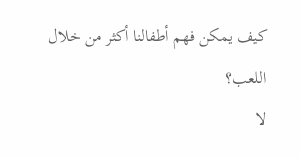كيف يمكن فهم أطفالنا أكثر من خلال اللعب؟
لا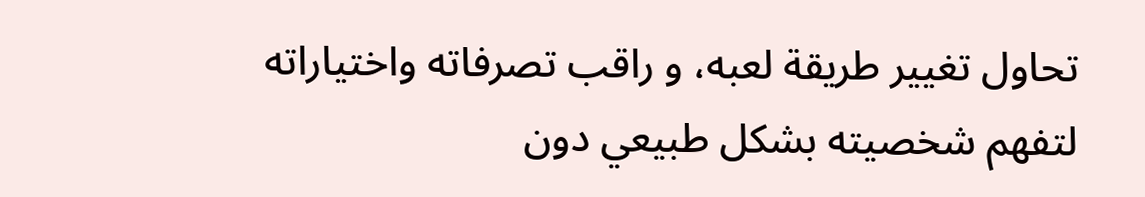تحاول تغيير طريقة لعبه، و راقب تصرفاته واختياراته لتفهم شخصيته بشكل طبيعي دون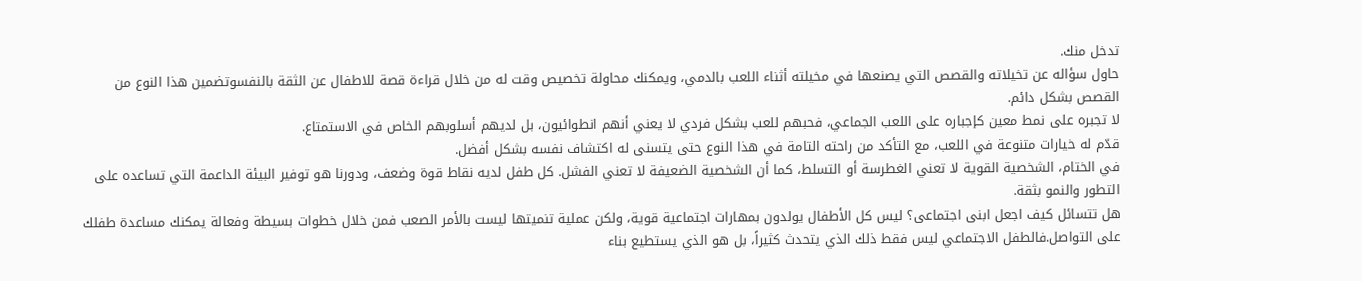تدخل منك.
حاول سؤاله عن تخيلاته والقصص التي يصنعها في مخيلته أثناء اللعب بالدمي، ويمكنك محاولة تخصيص وقت له من خلال قراءة قصة للاطفال عن الثقة بالنفسوتضمين هذا النوع من القصص بشكل دائم.
لا تجبره على نمط معين كإجباره على اللعب الجماعي، فحبهم للعب بشكل فردي لا يعني أنهم انطوائيون، بل لديهم أسلوبهم الخاص في الاستمتاع.
قدّم له خيارات متنوعة في اللعب، مع التأكد من راحته التامة في هذا النوع حتى يتسنى له اكتشاف نفسه بشكل أفضل.
في الختام، الشخصية القوية لا تعني الغطرسة أو التسلط، كما أن الشخصية الضعيفة لا تعني الفشل. كل طفل لديه نقاط قوة وضعف، ودورنا هو توفير البيئة الداعمة التي تساعده على التطور والنمو بثقة.
هل تتسائل كيف اجعل ابنى اجتماعى؟ ليس كل الأطفال يولدون بمهارات اجتماعية قوية، ولكن عملية تنميتها ليست بالأمر الصعب فمن خلال خطوات بسيطة وفعالة يمكنك مساعدة طفلك على التواصل.فالطفل الاجتماعي ليس فقط ذلك الذي يتحدث كثيراً، بل هو الذي يستطيع بناء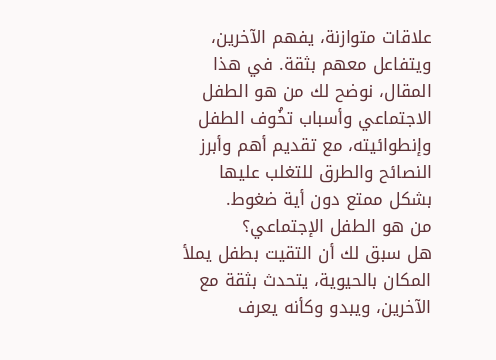علاقات متوازنة، يفهم الآخرين، ويتفاعل معهم بثقة. في هذا المقال، نوضح لك من هو الطفل الاجتماعي وأسباب تخُوف الطفل وإنطوائيته، مع تقديم أهم وأبرز النصائح والطرق للتغلب عليها بشكل ممتع دون أية ضغوط.
من هو الطفل الإجتماعي؟
هل سبق لك أن التقيت بطفل يملأ المكان بالحيوية، يتحدث بثقة مع الآخرين، ويبدو وكأنه يعرف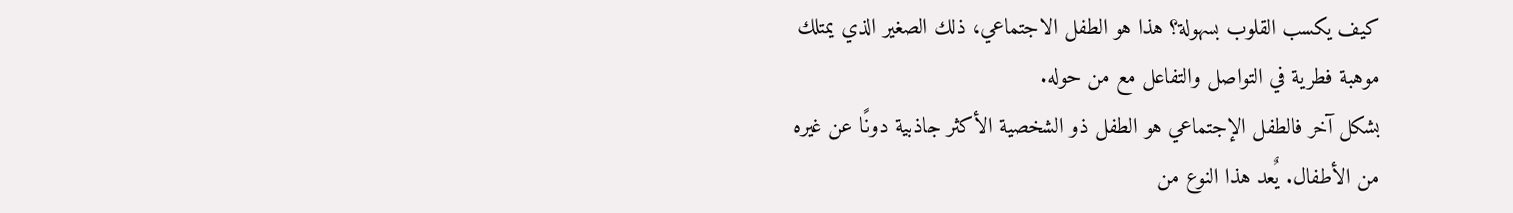كيف يكسب القلوب بسهولة؟ هذا هو الطفل الاجتماعي، ذلك الصغير الذي يمتلك موهبة فطرية في التواصل والتفاعل مع من حوله.
بشكل آخر فالطفل الإجتماعي هو الطفل ذو الشخصية الأكثر جاذبية دونًا عن غيره من الأطفال. يٌعد هذا النوع من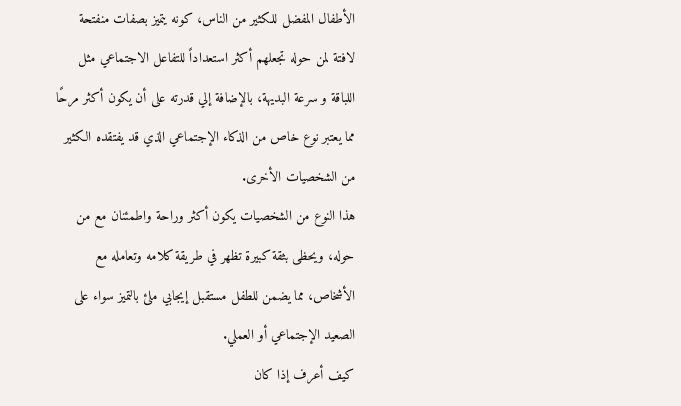الأطفال المفضل للكثير من الناس، كونه يتميز بصفات منفتحة لافتة لمن حوله تجعلهم أكثر استعداداً للتفاعل الاجتماعي مثل اللباقة و سرعة البديهة، بالإضافة إلي قدرته على أن يكون أكثر مرحًا مما يعتبر نوع خاص من الذكاء الإجتماعي الذي قد يفتقده الكثير من الشخصيات الأخرى.
هذا النوع من الشخصيات يكون أكثر وراحة واطمئنان مع من حوله، ويحظى بثقة كبيرة تظهر في طريقة كلامه وتعامله مع الأشخاص، مما يضمن للطفل مستقبل إيجابي ملئ بالتميز سواء على الصعيد الإجتماعي أو العملي.
كيف أعرف إذا كان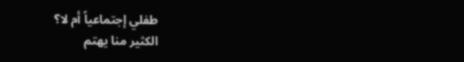طفلي إجتماعياً أم لا؟
الكثير منا يهتم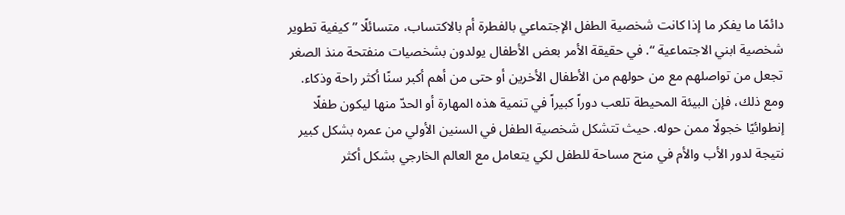دائمًا ما يفكر ما إذا كانت شخصية الطفل الإجتماعي بالفطرة أم بالاكتساب، متسائلًا ” كيفية تطوير شخصية ابني الاجتماعية “. في حقيقة الأمر بعض الأطفال يولدون بشخصيات منفتحة منذ الصغر تجعل من تواصلهم مع من حولهم من الأطفال الأخرين أو حتى من أهم أكبر سنًا أكثر راحة وذكاء.
ومع ذلك، فإن البيئة المحيطة تلعب دوراً كبيراً في تنمية هذه المهارة أو الحدّ منها ليكون طفلًا إنطوائيًا خجولًا ممن حوله. حيث تتشكل شخصية الطفل في السنين الأولي من عمره بشكل كبير نتيجة لدور الأب والأم في منح مساحة للطفل لكي يتعامل مع العالم الخارجي بشكل أكثر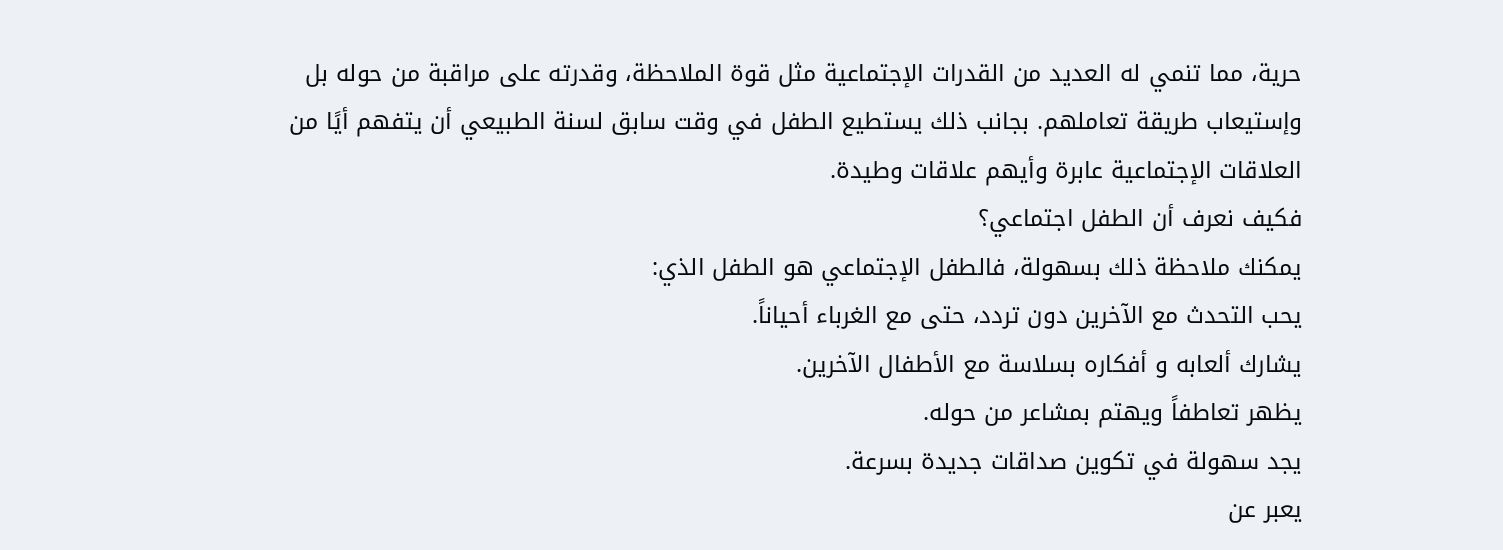حرية، مما تنمي له العديد من القدرات الإجتماعية مثل قوة الملاحظة، وقدرته على مراقبة من حوله بل وإستيعاب طريقة تعاملهم. بجانب ذلك يستطيع الطفل في وقت سابق لسنة الطبيعي أن يتفهم أيًا من العلاقات الإجتماعية عابرة وأيهم علاقات وطيدة.
فكيف نعرف أن الطفل اجتماعي؟
يمكنك ملاحظة ذلك بسهولة، فالطفل الإجتماعي هو الطفل الذي:
يحب التحدث مع الآخرين دون تردد، حتى مع الغرباء أحياناً.
يشارك ألعابه و أفكاره بسلاسة مع الأطفال الآخرين.
يظهر تعاطفاً ويهتم بمشاعر من حوله.
يجد سهولة في تكوين صداقات جديدة بسرعة.
يعبر عن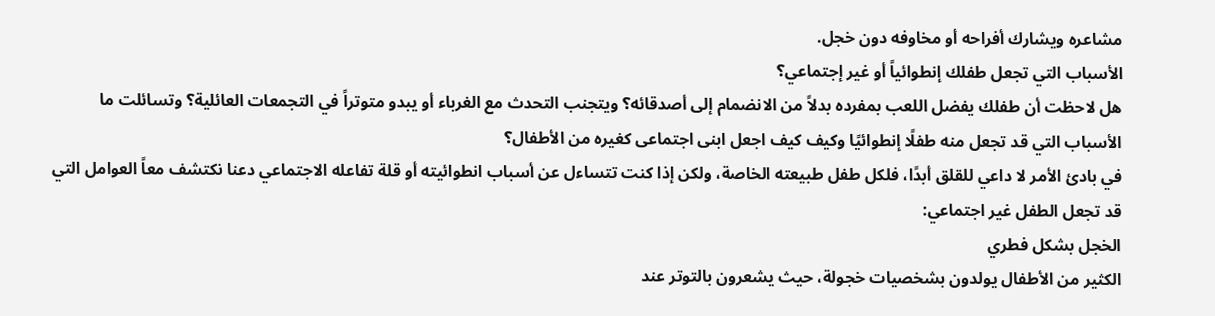مشاعره ويشارك أفراحه أو مخاوفه دون خجل.
الأسباب التي تجعل طفلك إنطوائياً أو غير إجتماعي؟
هل لاحظت أن طفلك يفضل اللعب بمفرده بدلاً من الانضمام إلى أصدقائه؟ ويتجنب التحدث مع الغرباء أو يبدو متوتراً في التجمعات العائلية؟ وتسائلت ما الأسباب التي قد تجعل منه طفلًا إنطوائيًا وكيف كيف اجعل ابنى اجتماعى كغيره من الأطفال؟
في بادئ الأمر لا داعي للقلق أبدًا، فلكل طفل طبيعته الخاصة، ولكن إذا كنت تتساءل عن أسباب انطوائيته أو قلة تفاعله الاجتماعي دعنا نكتشف معاً العوامل التي قد تجعل الطفل غير اجتماعي:
الخجل بشكل فطري
الكثير من الأطفال يولدون بشخصيات خجولة، حيث يشعرون بالتوتر عند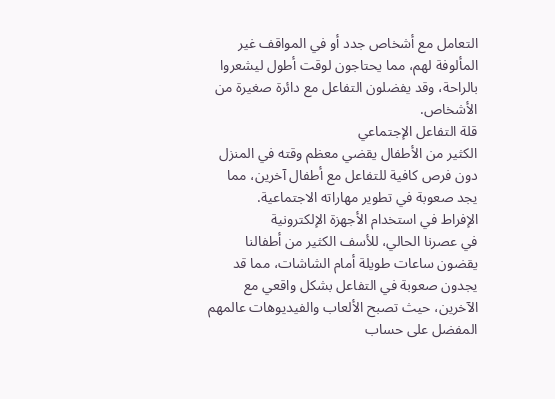التعامل مع أشخاص جدد أو في المواقف غير المألوفة لهم، مما يحتاجون لوقت أطول ليشعروا بالراحة، وقد يفضلون التفاعل مع دائرة صغيرة من الأشخاص.
قلة التفاعل الإجتماعي
الكثير من الأطفال يقضي معظم وقته في المنزل دون فرص كافية للتفاعل مع أطفال آخرين، مما يجد صعوبة في تطوير مهاراته الاجتماعية.
الإفراط في استخدام الأجهزة الإلكترونية
في عصرنا الحالي، للأسف الكثير من أطفالنا يقضون ساعات طويلة أمام الشاشات، مما قد يجدون صعوبة في التفاعل بشكل واقعي مع الآخرين، حيث تصبح الألعاب والفيديوهات عالمهم المفضل على حساب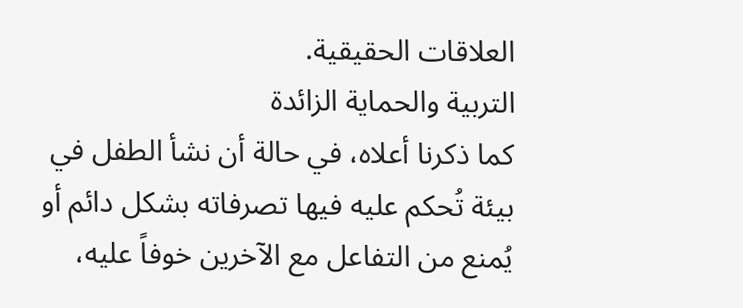العلاقات الحقيقية.
التربية والحماية الزائدة
كما ذكرنا أعلاه، في حالة أن نشأ الطفل في بيئة تُحكم عليه فيها تصرفاته بشكل دائم أو يُمنع من التفاعل مع الآخرين خوفاً عليه،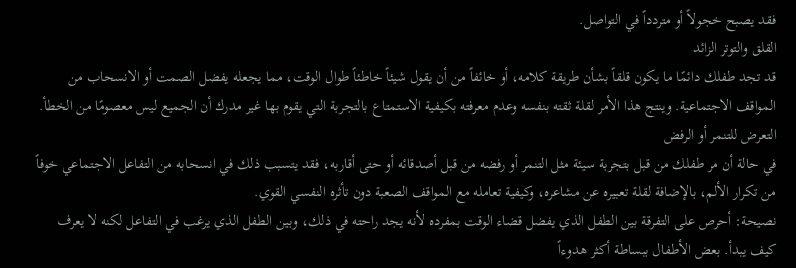فقد يصبح خجولاً أو متردداً في التواصل.
القلق والتوتر الزائد
قد تجد طفلك دائمًا ما يكون قلقاً بشأن طريقة كلامه، أو خائفاً من أن يقول شيئاً خاطئاً طوال الوقت، مما يجعله يفضل الصمت أو الانسحاب من المواقف الاجتماعية. وينتج هذا الأمر لقلة ثقته بنفسه وعدم معرفته بكيفية الاستمتاع بالتجربة التي يقوم بها غير مدرك أن الجميع ليس معصومًا من الخطأ.
التعرض للتنمر أو الرفض
في حالة أن مر طفلك من قبل بتجربة سيئة مثل التنمر أو رفضه من قبل أصدقائه أو حتى أقاربه، فقد يتسبب ذلك في انسحابه من التفاعل الاجتماعي خوفاً من تكرار الألم، بالإضافة لقلة تعبيره عن مشاعره، وكيفية تعامله مع المواقف الصعبة دون تأثره النفسي القوي.
نصيحة: أحرص على التفرقة بين الطفل الذي يفضل قضاء الوقت بمفرده لأنه يجد راحته في ذلك، وبين الطفل الذي يرغب في التفاعل لكنه لا يعرف كيف يبدأ. بعض الأطفال ببساطة أكثر هدوءاً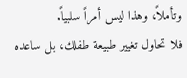وتأملاً، وهذا ليس أمراً سلبياً.
فلا تحاول تغيير طبيعة طفلك، بل ساعده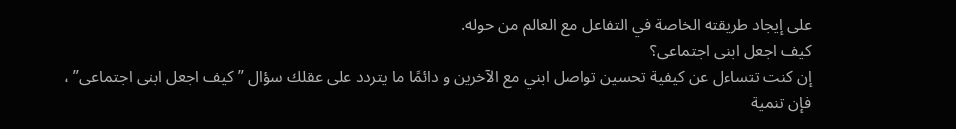على إيجاد طريقته الخاصة في التفاعل مع العالم من حوله.
كيف اجعل ابنى اجتماعى؟
إن كنت تتساءل عن كيفية تحسين تواصل ابني مع الآخرين و دائمًا ما يتردد على عقلك سؤال ” كيف اجعل ابنى اجتماعى” ، فإن تنمية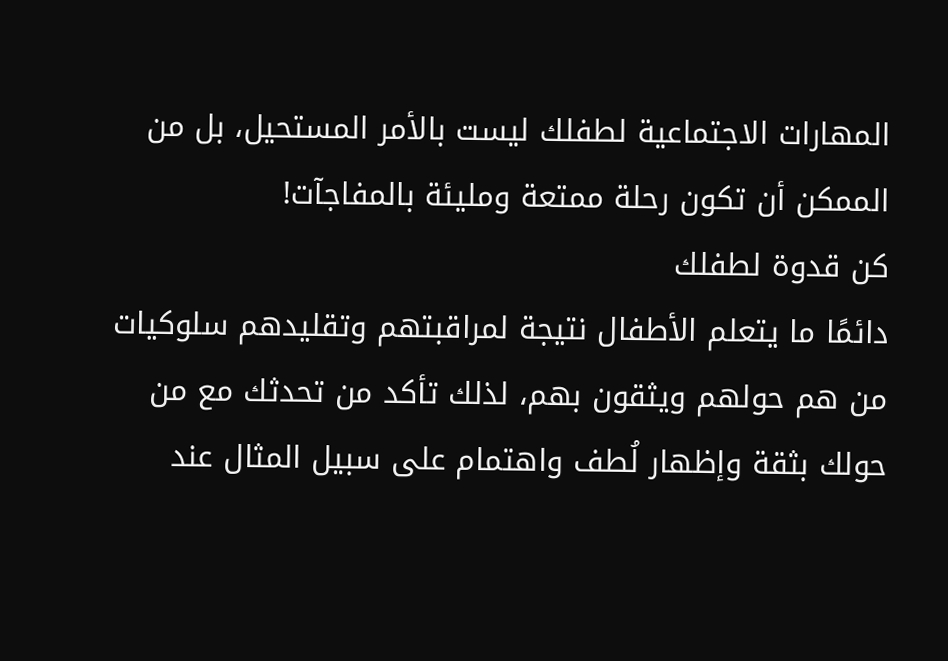المهارات الاجتماعية لطفلك ليست بالأمر المستحيل، بل من الممكن أن تكون رحلة ممتعة ومليئة بالمفاجآت!
كن قدوة لطفلك
دائمًا ما يتعلم الأطفال نتيجة لمراقبتهم وتقليدهم سلوكيات من هم حولهم ويثقون بهم، لذلك تأكد من تحدثك مع من حولك بثقة وإظهار لُطف واهتمام على سبيل المثال عند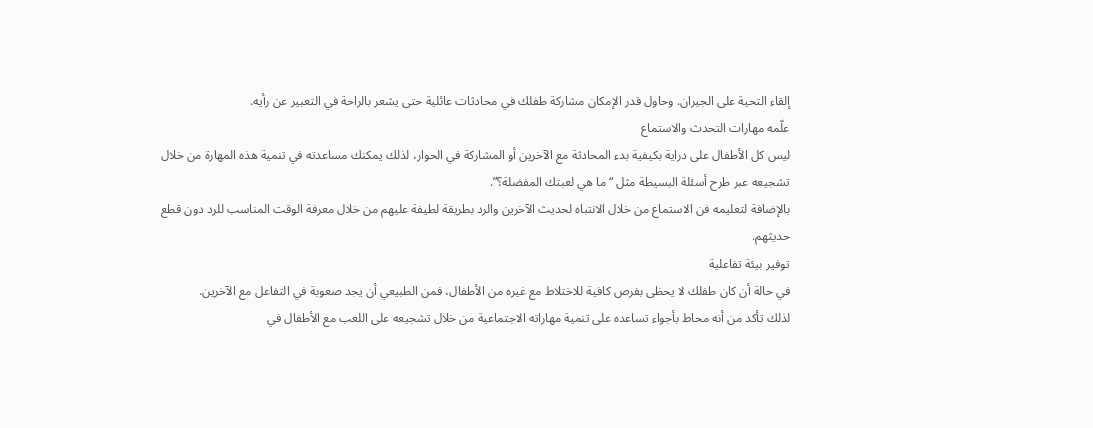إلقاء التحية على الجيران. وحاول قدر الإمكان مشاركة طفلك في محادثات عائلية حتى يشعر بالراحة في التعبير عن رأيه.
علّمه مهارات التحدث والاستماع
ليس كل الأطفال على دراية بكيفية بدء المحادثة مع الآخرين أو المشاركة في الحوار، لذلك يمكنك مساعدته في تنمية هذه المهارة من خلال تشجيعه عبر طرح أسئلة البسيطة مثل “ما هي لعبتك المفضلة؟”.
بالإضافة لتعليمه فن الاستماع من خلال الانتباه لحديث الآخرين والرد بطريقة لطيفة عليهم من خلال معرفة الوقت المناسب للرد دون قطع حديثهم.
توفير بيئة تفاعلية
في حالة أن كان طفلك لا يحظى بفرص كافية للاختلاط مع غيره من الأطفال، فمن الطبيعي أن يجد صعوبة في التفاعل مع الآخرين.
لذلك تأكد من أنه محاط بأجواء تساعده على تنمية مهاراته الاجتماعية من خلال تشجيعه على اللعب مع الأطفال في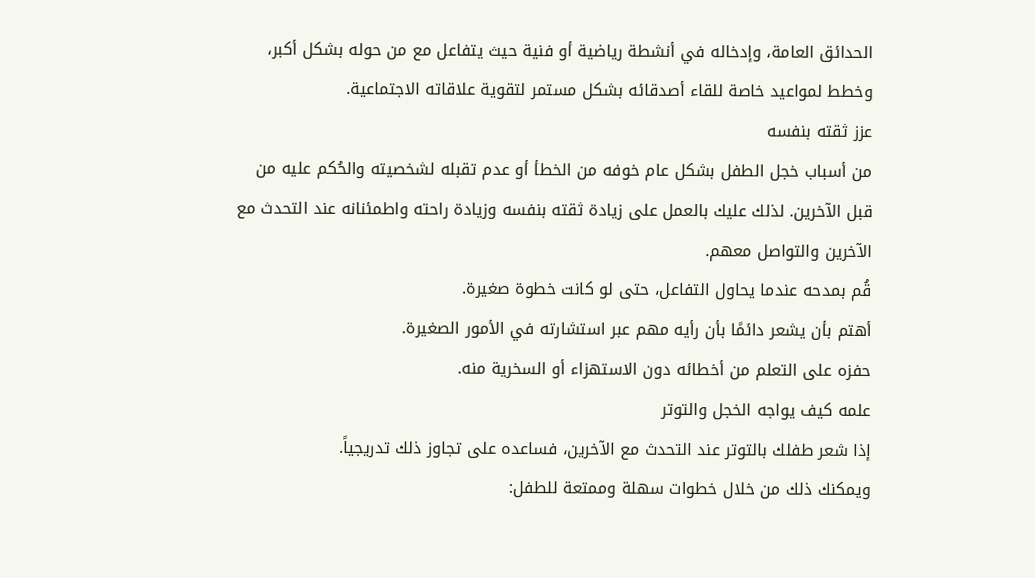الحدائق العامة، وإدخاله في أنشطة رياضية أو فنية حيث يتفاعل مع من حوله بشكل أكبر، وخطط لمواعيد خاصة للقاء أصدقائه بشكل مستمر لتقوية علاقاته الاجتماعية.
عزز ثقته بنفسه
من أسباب خجل الطفل بشكل عام خوفه من الخطأ أو عدم تقبله لشخصيته والحُكم عليه من قبل الآخرين. لذلك عليك بالعمل على زيادة ثقته بنفسه وزيادة راحته واطمئنانه عند التحدث مع الآخرين والتواصل معهم.
قُم بمدحه عندما يحاول التفاعل، حتى لو كانت خطوة صغيرة.
أهتم بأن يشعر دائمًا بأن رأيه مهم عبر استشارته في الأمور الصغيرة.
حفزه على التعلم من أخطائه دون الاستهزاء أو السخرية منه.
علمه كيف يواجه الخجل والتوتر
إذا شعر طفلك بالتوتر عند التحدث مع الآخرين، فساعده على تجاوز ذلك تدريجياً.
ويمكنك ذلك من خلال خطوات سهلة وممتعة للطفل: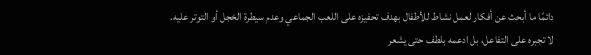دائمًا ما أبحث عن أفكار لعمل نشاط للأطفال بهدف تحفيزه على اللعب الجماعي وعدم سيطرة الخجل أو التوتر عليه.
لا تجبره على التفاعل، بل ادعمه بلطف حتى يشعر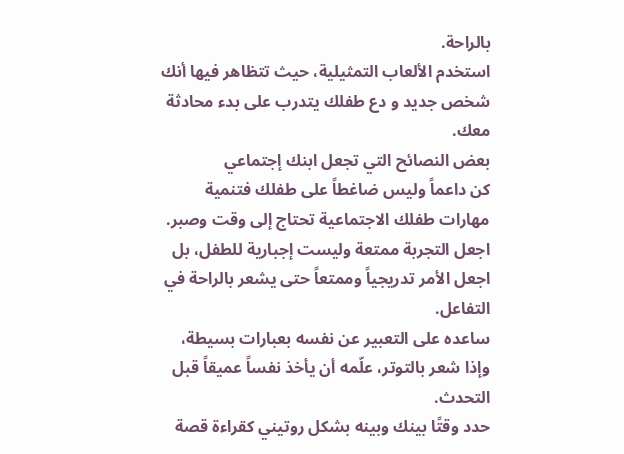بالراحة.
استخدم الألعاب التمثيلية، حيث تتظاهر فيها أنك شخص جديد و دع طفلك يتدرب على بدء محادثة معك.
بعض النصائح التي تجعل ابنك إجتماعي
كن داعماً وليس ضاغطاً على طفلك فتنمية مهارات طفلك الاجتماعية تحتاج إلى وقت وصبر.
اجعل التجربة ممتعة وليست إجبارية للطفل، بل اجعل الأمر تدريجياً وممتعاً حتى يشعر بالراحة في التفاعل.
ساعده على التعبير عن نفسه بعبارات بسيطة، وإذا شعر بالتوتر، علّمه أن يأخذ نفساً عميقاً قبل التحدث.
حدد وقتًا بينك وبينه بشكل روتيني كقراءة قصة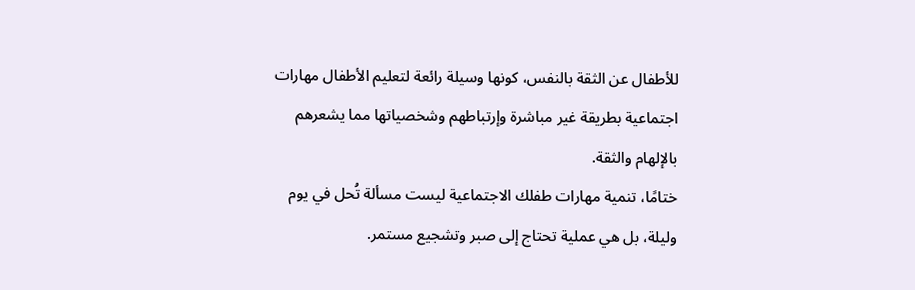للأطفال عن الثقة بالنفس، كونها وسيلة رائعة لتعليم الأطفال مهارات اجتماعية بطريقة غير مباشرة وإرتباطهم وشخصياتها مما يشعرهم بالإلهام والثقة.
ختامًا، تنمية مهارات طفلك الاجتماعية ليست مسألة تُحل في يوم وليلة، بل هي عملية تحتاج إلى صبر وتشجيع مستمر.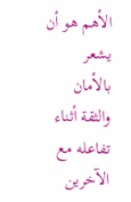الأهم هو أن يشعر بالأمان والثقة أثناء تفاعله مع الآخرين